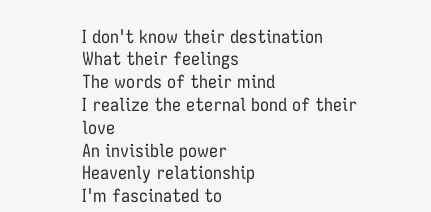I don't know their destination
What their feelings
The words of their mind
I realize the eternal bond of their love
An invisible power
Heavenly relationship
I'm fascinated to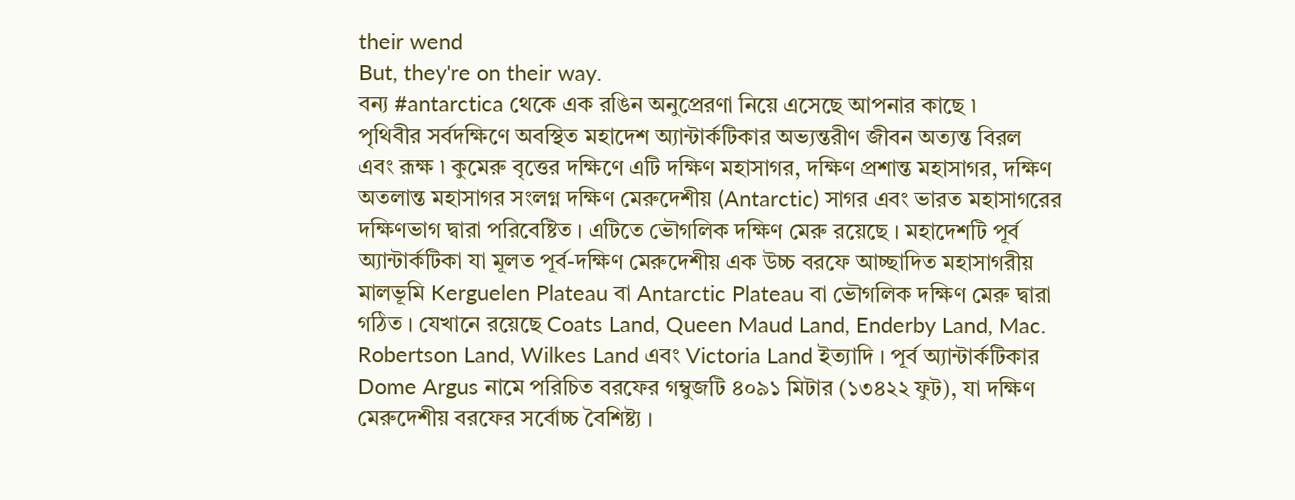their wend
But, they're on their way.
বন্য #antarctica থেকে এক রঙিন অনুপ্রেরণা নিয়ে এসেছে আপনার কাছে ৷
পৃথিবীর সর্বদক্ষিণে অবস্থিত মহাদেশ অ্যান্টার্কটিকার অভ্যন্তরীণ জীবন অত্যন্ত বিরল এবং রূক্ষ ৷ কুমেরু বৃত্তের দক্ষিণে এটি দক্ষিণ মহাসাগর, দক্ষিণ প্রশান্ত মহাসাগর, দক্ষিণ অতলান্ত মহাসাগর সংলগ্ন দক্ষিণ মেরুদেশীয় (Antarctic) সাগর এবং ভারত মহাসাগরের দক্ষিণভাগ দ্বারা পরিবেষ্টিত । এটিতে ভৌগলিক দক্ষিণ মেরু রয়েছে । মহাদেশটি পূর্ব অ্যান্টার্কটিকা যা মূলত পূর্ব-দক্ষিণ মেরুদেশীয় এক উচ্চ বরফে আচ্ছাদিত মহাসাগরীয় মালভূমি Kerguelen Plateau বা Antarctic Plateau বা ভৌগলিক দক্ষিণ মেরু দ্বারা গঠিত । যেখানে রয়েছে Coats Land, Queen Maud Land, Enderby Land, Mac. Robertson Land, Wilkes Land এবং Victoria Land ইত্যাদি । পূর্ব অ্যান্টার্কটিকার Dome Argus নামে পরিচিত বরফের গম্বুজটি ৪০৯১ মিটার (১৩৪২২ ফুট), যা দক্ষিণ মেরুদেশীয় বরফের সর্বোচ্চ বৈশিষ্ট্য ।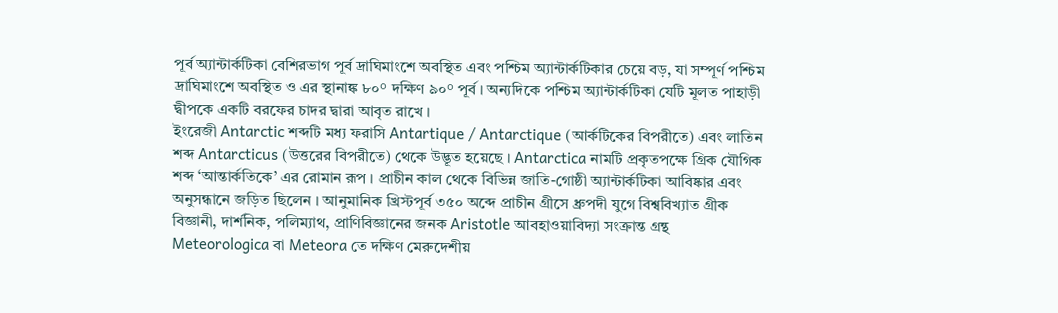পূর্ব অ্যান্টার্কটিকা বেশিরভাগ পূর্ব দ্রাঘিমাংশে অবস্থিত এবং পশ্চিম অ্যান্টার্কটিকার চেয়ে বড়, যা সম্পূর্ণ পশ্চিম দ্রাঘিমাংশে অবস্থিত ও এর স্থানাঙ্ক ৮০° দক্ষিণ ৯০° পূর্ব । অন্যদিকে পশ্চিম অ্যান্টার্কটিকা যেটি মূলত পাহাড়ী দ্বীপকে একটি বরফের চাদর দ্বারা আবৃত রাখে ।
ইংরেজী Antarctic শব্দটি মধ্য ফরাসি Antartique / Antarctique (আর্কটিকের বিপরীতে) এবং লাতিন শব্দ Antarcticus (উত্তরের বিপরীতে) থেকে উদ্ভূত হয়েছে । Antarctica নামটি প্রকৃতপক্ষে গ্রিক যৌগিক শব্দ ‘আন্তার্কতিকে’ এর রোমান রূপ । প্রাচীন কাল থেকে বিভিন্ন জাতি-গোষ্ঠী অ্যান্টার্কটিকা আবিষ্কার এবং অনুসন্ধানে জড়িত ছিলেন । আনুমানিক খ্রিস্টপূর্ব ৩৫০ অব্দে প্রাচীন গ্রীসে ধ্রুপদী যুগে বিশ্ববিখ্যাত গ্রীক বিজ্ঞানী, দার্শনিক, পলিম্যাথ, প্রাণিবিজ্ঞানের জনক Aristotle আবহাওয়াবিদ্যা সংক্রান্ত গ্রন্থ Meteorologica বা Meteora তে দক্ষিণ মেরুদেশীয়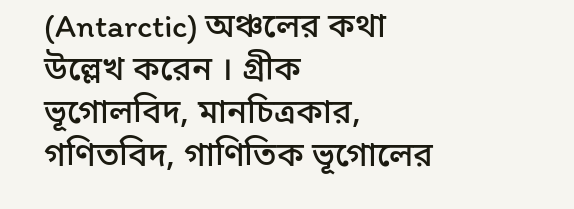(Antarctic) অঞ্চলের কথা উল্লেখ করেন । গ্রীক ভূগোলবিদ, মানচিত্রকার, গণিতবিদ, গাণিতিক ভূগোলের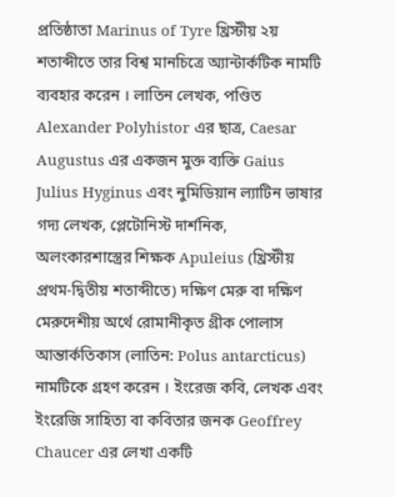প্রতিষ্ঠাতা Marinus of Tyre খ্রিস্টীয় ২য় শতাব্দীতে তার বিশ্ব মানচিত্রে অ্যান্টার্কটিক নামটি ব্যবহার করেন । লাতিন লেখক, পণ্ডিত Alexander Polyhistor এর ছাত্র, Caesar Augustus এর একজন মুক্ত ব্যক্তি Gaius Julius Hyginus এবং নুমিডিয়ান ল্যাটিন ভাষার গদ্য লেখক, প্লেটোনিস্ট দার্শনিক, অলংকারশাস্ত্রের শিক্ষক Apuleius (খ্রিস্টীয় প্রথম-দ্বিতীয় শতাব্দীতে) দক্ষিণ মেরু বা দক্ষিণ মেরুদেশীয় অর্থে রোমানীকৃত গ্রীক পোলাস আন্তার্কতিকাস (লাতিন: Polus antarcticus) নামটিকে গ্রহণ করেন । ইংরেজ কবি, লেখক এবং ইংরেজি সাহিত্য বা কবিতার জনক Geoffrey Chaucer এর লেখা একটি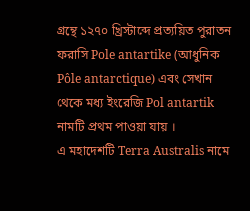গ্রন্থে ১২৭০ খ্রিস্টাব্দে প্রত্যয়িত পুরাতন ফরাসি Pole antartike (আধুনিক Pôle antarctique) এবং সেখান থেকে মধ্য ইংরেজি Pol antartik নামটি প্রথম পাওয়া যায় ।
এ মহাদেশটি Terra Australis নামে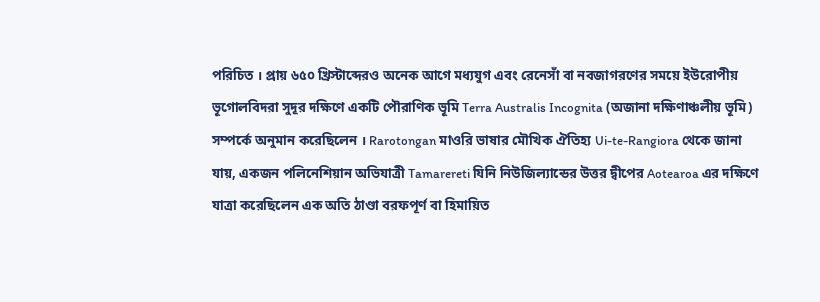পরিচিত । প্রায় ৬৫০ খ্রিস্টাব্দেরও অনেক আগে মধ্যযুগ এবং রেনেসাঁ বা নবজাগরণের সময়ে ইউরোপীয় ভূগোলবিদরা সুদূর দক্ষিণে একটি পৌরাণিক ভূমি Terra Australis Incognita (অজানা দক্ষিণাঞ্চলীয় ভূমি) সম্পর্কে অনুমান করেছিলেন । Rarotongan মাওরি ভাষার মৌখিক ঐতিহ্য Ui-te-Rangiora থেকে জানা যায়, একজন পলিনেশিয়ান অভিযাত্রী Tamarereti যিনি নিউজিল্যান্ডের উত্তর দ্বীপের Aotearoa এর দক্ষিণে যাত্রা করেছিলেন এক অতি ঠাণ্ডা বরফপূর্ণ বা হিমায়িত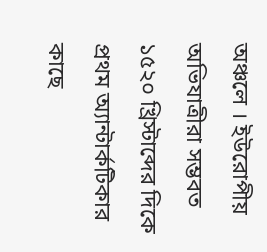অঞ্চলে । ইউরোপীয় অভিযাত্রীরা সম্ভবত ১৫২০ খ্রিস্টাব্দের দিকে প্রথম অ্যান্টার্কটিকার কাছে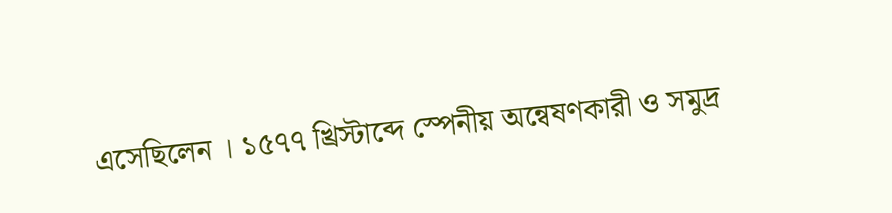এসেছিলেন । ১৫৭৭ খ্রিস্টাব্দে স্পেনীয় অন্বেষণকারী ও সমুদ্র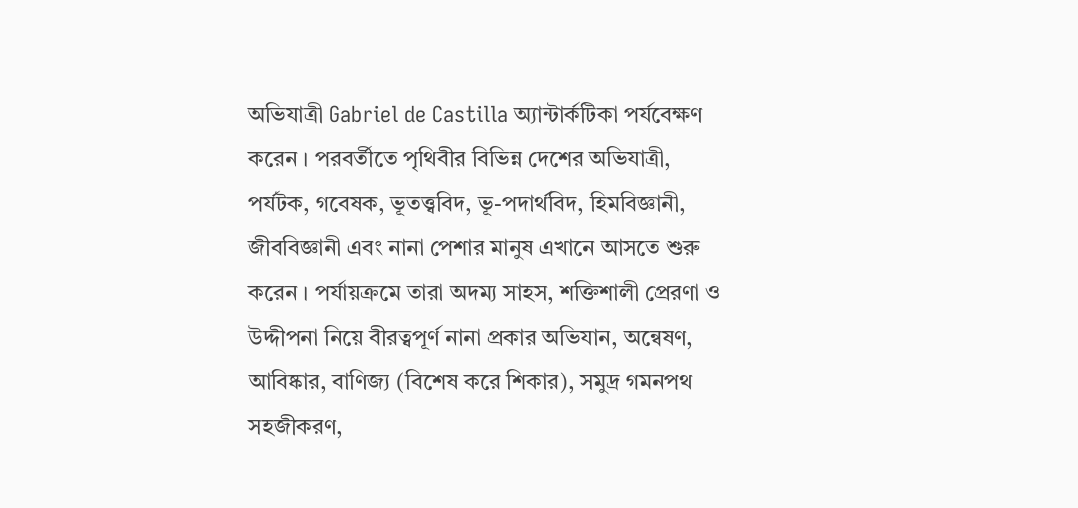অভিযাত্রী Gabriel de Castilla অ্যান্টার্কটিকা পর্যবেক্ষণ করেন । পরবর্তীতে পৃথিবীর বিভিন্ন দেশের অভিযাত্রী, পর্যটক, গবেষক, ভূতত্ত্ববিদ, ভূ-পদার্থবিদ, হিমবিজ্ঞানী, জীববিজ্ঞানী এবং নানা পেশার মানুষ এখানে আসতে শুরু করেন । পর্যায়ক্রমে তারা অদম্য সাহস, শক্তিশালী প্রেরণা ও উদ্দীপনা নিয়ে বীরত্বপূর্ণ নানা প্রকার অভিযান, অন্বেষণ, আবিষ্কার, বাণিজ্য (বিশেষ করে শিকার), সমুদ্র গমনপথ সহজীকরণ,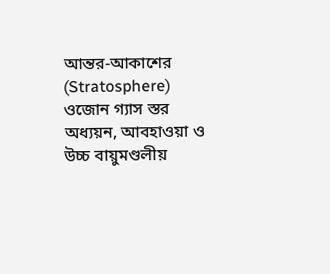আন্তর-আকাশের (Stratosphere) ওজোন গ্যাস স্তর অধ্যয়ন, আবহাওয়া ও উচ্চ বায়ুমণ্ডলীয়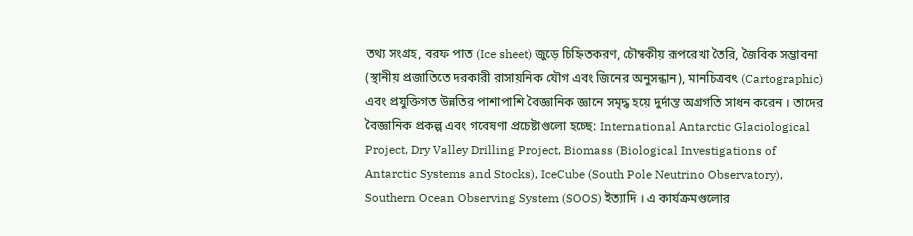তথ্য সংগ্রহ, বরফ পাত (Ice sheet) জুড়ে চিহ্নিতকরণ, চৌম্বকীয় রূপরেখা তৈরি, জৈবিক সম্ভাবনা (স্থানীয় প্রজাতিতে দরকারী রাসায়নিক যৌগ এবং জিনের অনুসন্ধান), মানচিত্রবৎ (Cartographic) এবং প্রযুক্তিগত উন্নতির পাশাপাশি বৈজ্ঞানিক জ্ঞানে সমৃদ্ধ হয়ে দুর্দান্ত অগ্রগতি সাধন করেন । তাদের বৈজ্ঞানিক প্রকল্প এবং গবেষণা প্রচেষ্টাগুলো হচ্ছে: International Antarctic Glaciological Project, Dry Valley Drilling Project, Biomass (Biological Investigations of Antarctic Systems and Stocks), IceCube (South Pole Neutrino Observatory), Southern Ocean Observing System (SOOS) ইত্যাদি । এ কার্যক্রমগুলোর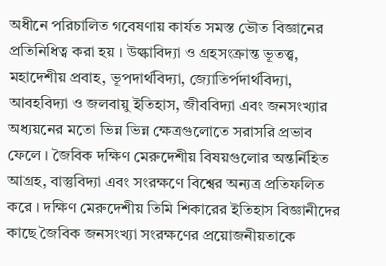অধীনে পরিচালিত গবেষণায় কার্যত সমস্ত ভৌত বিজ্ঞানের প্রতিনিধিত্ব করা হয় । উল্কাবিদ্যা ও গ্রহসংক্রান্ত ভূতত্ত্ব, মহাদেশীয় প্রবাহ, ভূপদার্থবিদ্যা, জ্যোতির্পদার্থবিদ্যা, আবহবিদ্যা ও জলবায়ু ইতিহাস, জীববিদ্যা এবং জনসংখ্যার অধ্যয়নের মতো ভিন্ন ভিন্ন ক্ষেত্রগুলোতে সরাসরি প্রভাব ফেলে । জৈবিক দক্ষিণ মেরুদেশীয় বিষয়গুলোর অন্তর্নিহিত আগ্রহ, বাস্তুবিদ্যা এবং সংরক্ষণে বিশ্বের অন্যত্র প্রতিফলিত করে । দক্ষিণ মেরুদেশীয় তিমি শিকারের ইতিহাস বিজ্ঞানীদের কাছে জৈবিক জনসংখ্যা সংরক্ষণের প্রয়োজনীয়তাকে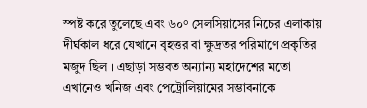স্পষ্ট করে তুলেছে এবং ৬০° সেলসিয়াসের নিচের এলাকায় দীর্ঘকাল ধরে যেখানে বৃহত্তর বা ক্ষুদ্রতর পরিমাণে প্রকৃতির মজুদ ছিল । এছাড়া সম্ভবত অন্যান্য মহাদেশের মতো এখানেও খনিজ এবং পেট্রোলিয়ামের সম্ভাবনাকে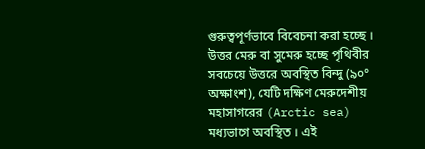গুরুত্বপূর্ণভাবে বিবেচনা করা হচ্ছে ।
উত্তর মেরু বা সুমেরু হচ্ছে পৃথিবীর সবচেয়ে উত্তরে অবস্থিত বিন্দু (৯০° অক্ষাংশ), যেটি দক্ষিণ মেরুদেশীয় মহাসাগরের (Arctic sea) মধ্যভাগে অবস্থিত । এই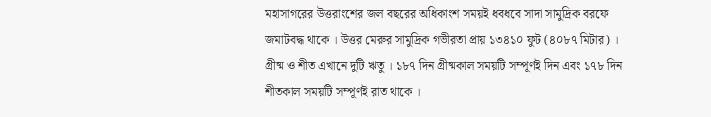মহাসাগরের উত্তরাংশের জল বছরের অধিকাংশ সময়ই ধবধবে সাদা সামুদ্রিক বরফে জমাটবদ্ধ থাকে । উত্তর মেরুর সামুদ্রিক গভীরতা প্রায় ১৩৪১০ ফুট (৪০৮৭ মিটার) । গ্রীষ্ম ও শীত এখানে দুটি ঋতু । ১৮৭ দিন গ্রীষ্মকাল সময়টি সম্পূর্ণই দিন এবং ১৭৮ দিন শীতকাল সময়টি সম্পূর্ণই রাত থাকে ।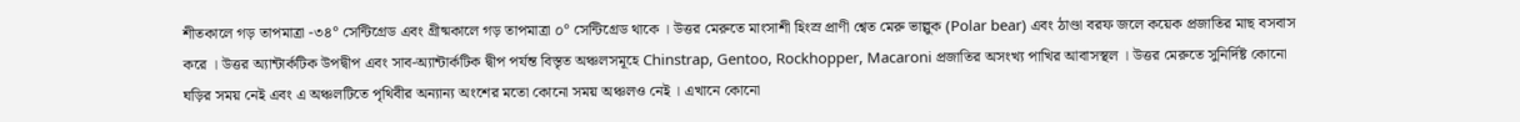শীতকালে গড় তাপমাত্রা -৩৪° সেন্টিগ্রেড এবং গ্রীষ্মকালে গড় তাপমাত্রা ০° সেন্টিগ্রেড থাকে । উত্তর মেরুতে মাংসাশী হিংস্র প্রাণী শ্বেত মেরু ভাল্লুক (Polar bear) এবং ঠাণ্ডা বরফ জলে কয়েক প্রজাতির মাছ বসবাস করে । উত্তর অ্যান্টার্কটিক উপদ্বীপ এবং সাব-অ্যান্টার্কটিক দ্বীপ পর্যন্ত বিস্তৃত অঞ্চলসমূহে Chinstrap, Gentoo, Rockhopper, Macaroni প্রজাতির অসংখ্য পাখির আবাসস্থল । উত্তর মেরুতে সুনির্দিষ্ট কোনো ঘড়ির সময় নেই এবং এ অঞ্চলটিতে পৃথিবীর অন্যান্য অংশের মতো কোনো সময় অঞ্চলও নেই । এখানে কোনো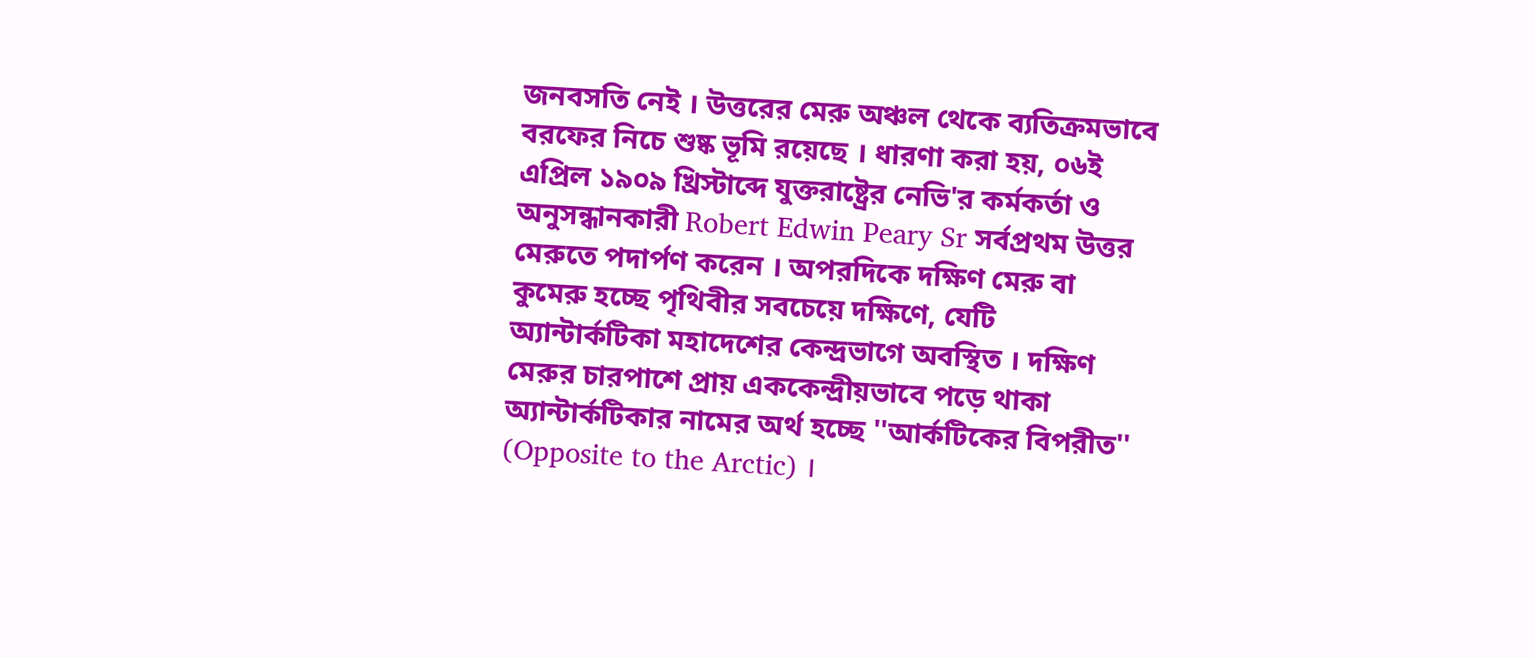জনবসতি নেই । উত্তরের মেরু অঞ্চল থেকে ব্যতিক্রমভাবে বরফের নিচে শুষ্ক ভূমি রয়েছে । ধারণা করা হয়, ০৬ই এপ্রিল ১৯০৯ খ্রিস্টাব্দে যুক্তরাষ্ট্রের নেভি'র কর্মকর্তা ও অনুসন্ধানকারী Robert Edwin Peary Sr সর্বপ্রথম উত্তর মেরুতে পদার্পণ করেন । অপরদিকে দক্ষিণ মেরু বা কুমেরু হচ্ছে পৃথিবীর সবচেয়ে দক্ষিণে, যেটি অ্যান্টার্কটিকা মহাদেশের কেন্দ্রভাগে অবস্থিত । দক্ষিণ মেরুর চারপাশে প্রায় এককেন্দ্রীয়ভাবে পড়ে থাকা অ্যান্টার্কটিকার নামের অর্থ হচ্ছে ''আর্কটিকের বিপরীত'' (Opposite to the Arctic) ।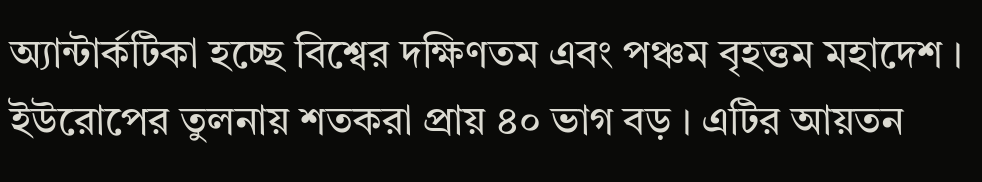অ্যান্টার্কটিকা হচ্ছে বিশ্বের দক্ষিণতম এবং পঞ্চম বৃহত্তম মহাদেশ । ইউরোপের তুলনায় শতকরা প্রায় ৪০ ভাগ বড় । এটির আয়তন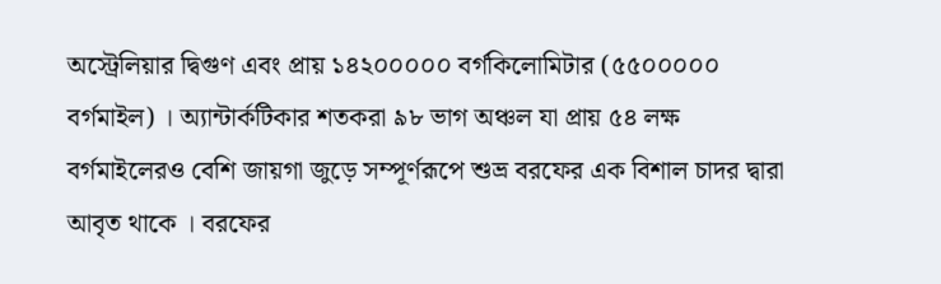অস্ট্রেলিয়ার দ্বিগুণ এবং প্রায় ১৪২০০০০০ বর্গকিলোমিটার (৫৫০০০০০ বর্গমাইল) । অ্যান্টার্কটিকার শতকরা ৯৮ ভাগ অঞ্চল যা প্রায় ৫৪ লক্ষ বর্গমাইলেরও বেশি জায়গা জুড়ে সম্পূর্ণরূপে শুভ্র বরফের এক বিশাল চাদর দ্বারা আবৃত থাকে । বরফের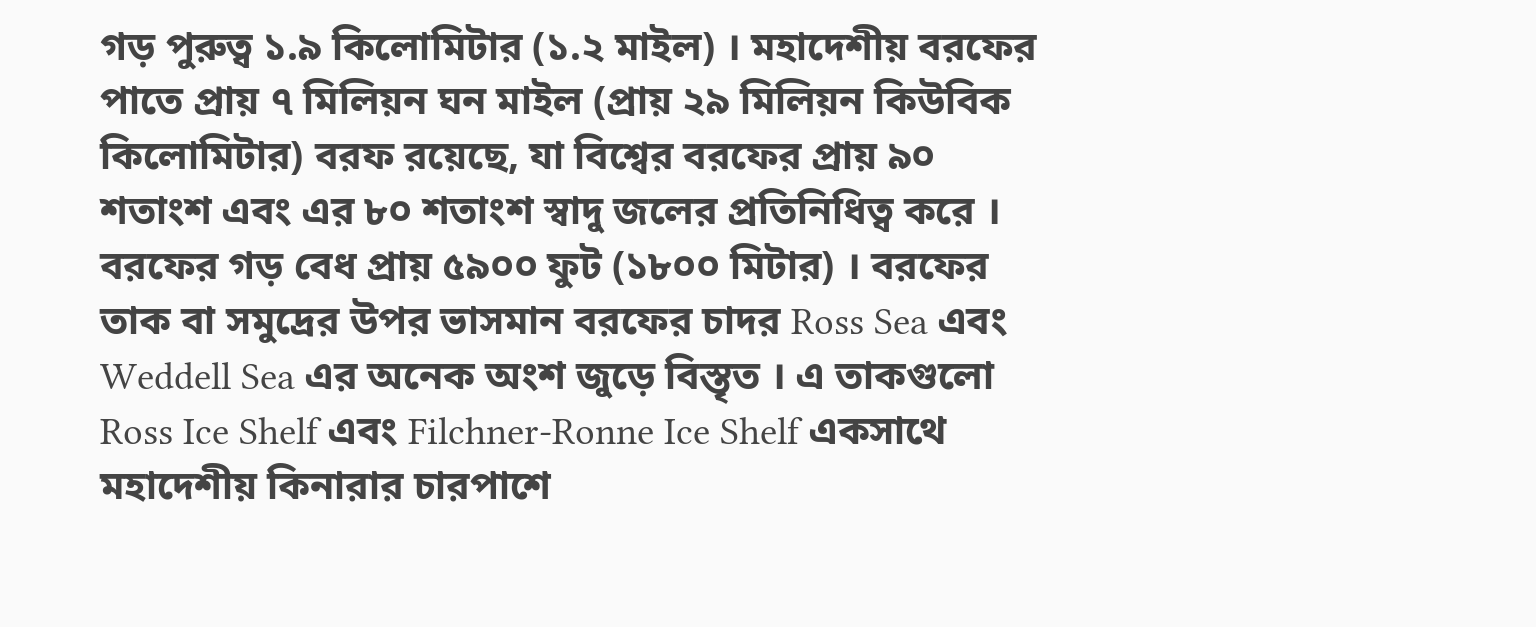গড় পুরুত্ব ১.৯ কিলোমিটার (১.২ মাইল) । মহাদেশীয় বরফের পাতে প্রায় ৭ মিলিয়ন ঘন মাইল (প্রায় ২৯ মিলিয়ন কিউবিক কিলোমিটার) বরফ রয়েছে, যা বিশ্বের বরফের প্রায় ৯০ শতাংশ এবং এর ৮০ শতাংশ স্বাদু জলের প্রতিনিধিত্ব করে । বরফের গড় বেধ প্রায় ৫৯০০ ফুট (১৮০০ মিটার) । বরফের তাক বা সমুদ্রের উপর ভাসমান বরফের চাদর Ross Sea এবং Weddell Sea এর অনেক অংশ জুড়ে বিস্তৃত । এ তাকগুলো Ross Ice Shelf এবং Filchner-Ronne Ice Shelf একসাথে মহাদেশীয় কিনারার চারপাশে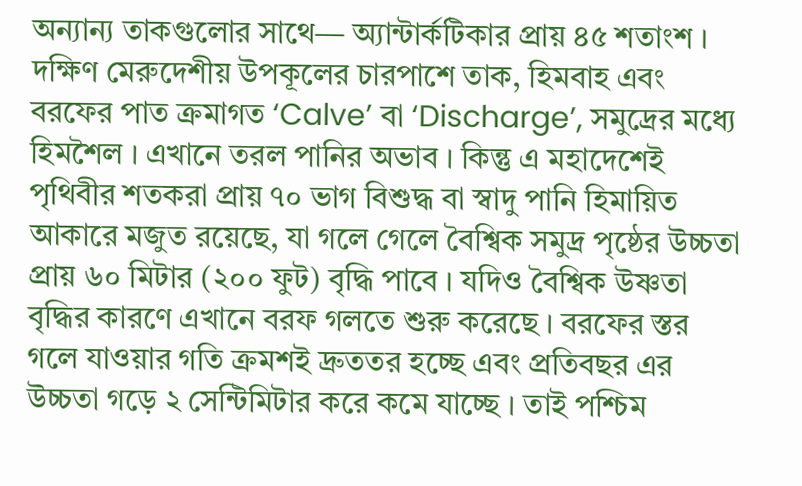অন্যান্য তাকগুলোর সাথে— অ্যান্টার্কটিকার প্রায় ৪৫ শতাংশ । দক্ষিণ মেরুদেশীয় উপকূলের চারপাশে তাক, হিমবাহ এবং বরফের পাত ক্রমাগত ‘Calve’ বা ‘Discharge’, সমুদ্রের মধ্যে হিমশৈল । এখানে তরল পানির অভাব । কিন্তু এ মহাদেশেই পৃথিবীর শতকরা প্রায় ৭০ ভাগ বিশুদ্ধ বা স্বাদু পানি হিমায়িত আকারে মজুত রয়েছে, যা গলে গেলে বৈশ্বিক সমুদ্র পৃষ্ঠের উচ্চতা প্রায় ৬০ মিটার (২০০ ফুট) বৃদ্ধি পাবে । যদিও বৈশ্বিক উষ্ণতা বৃদ্ধির কারণে এখানে বরফ গলতে শুরু করেছে । বরফের স্তর গলে যাওয়ার গতি ক্রমশই দ্রুততর হচ্ছে এবং প্রতিবছর এর উচ্চতা গড়ে ২ সেন্টিমিটার করে কমে যাচ্ছে । তাই পশ্চিম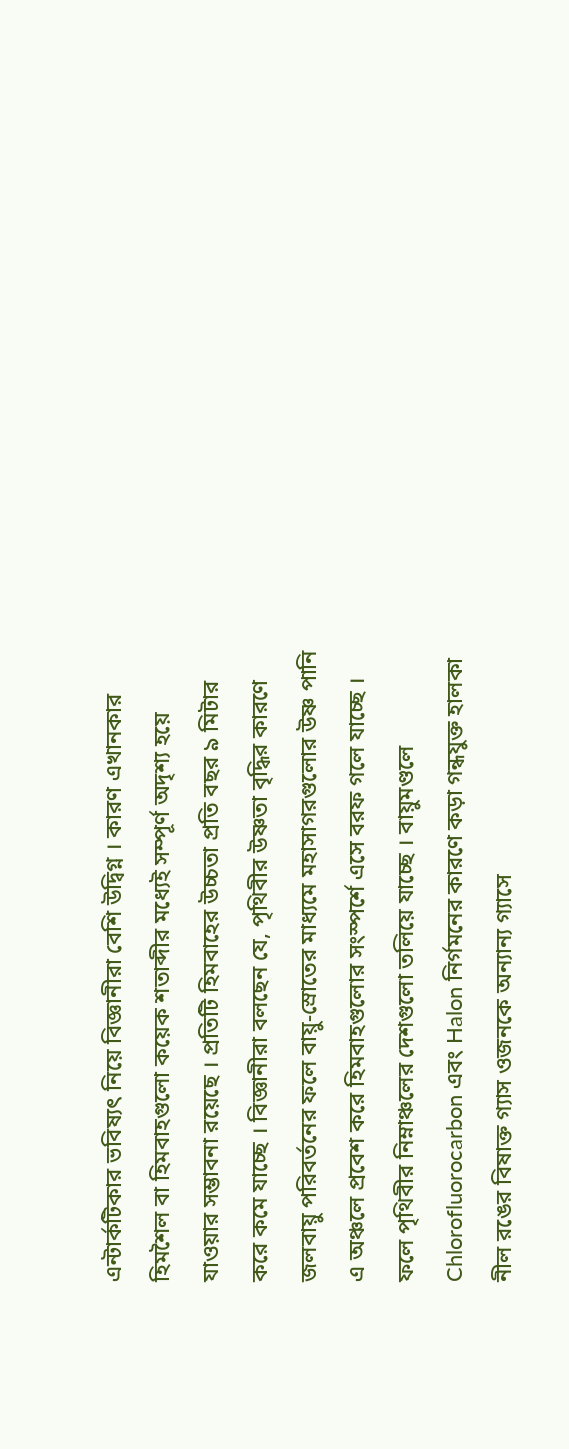এন্টার্কটিকার ভবিষ্যৎ নিয়ে বিজ্ঞানীরা বেশি উদ্বিগ্ন । কারণ এখানকার হিমশৈল বা হিমবাহগুলো কয়েক শতাব্দীর মধ্যেই সম্পূর্ণ অদৃশ্য হয়ে যাওয়ার সম্ভাবনা রয়েছে । প্রতিটি হিমবাহের উচ্চতা প্রতি বছর ৯ মিটার করে কমে যাচ্ছে । বিজ্ঞানীরা বলছেন যে, পৃথিবীর উষ্ণতা বৃদ্ধির কারণে জলবায়ু পরিবর্তনের ফলে বায়ু-স্রোতের মাধ্যমে মহাসাগরগুলোর উষ্ণ পানি এ অঞ্চলে প্রবেশ করে হিমবাহগুলোর সংস্পর্শে এসে বরফ গলে যাচ্ছে । ফলে পৃথিবীর নিম্নাঞ্চলের দেশগুলো তলিয়ে যাচ্ছে । বায়ুমণ্ডলে Chlorofluorocarbon এবং Halon নির্গমনের কারণে কড়া গন্ধযুক্ত হালকা নীল রঙের বিষাক্ত গ্যাস ওজনকে অন্যান্য গ্যাসে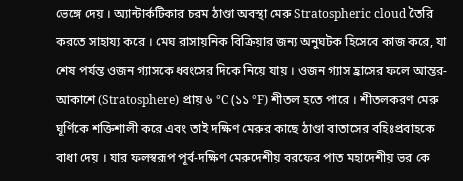ভেঙ্গে দেয় । অ্যান্টার্কটিকার চরম ঠাণ্ডা অবস্থা মেরু Stratospheric cloud তৈরি করতে সাহায্য করে । মেঘ রাসায়নিক বিক্রিয়ার জন্য অনুঘটক হিসেবে কাজ করে, যা শেষ পর্যন্ত ওজন গ্যাসকে ধ্বংসের দিকে নিয়ে যায় । ওজন গ্যাস হ্রাসের ফলে আন্তর-আকাশে (Stratosphere) প্রায় ৬ °C (১১ °F) শীতল হতে পারে । শীতলকরণ মেরু ঘূর্ণিকে শক্তিশালী করে এবং তাই দক্ষিণ মেরুর কাছে ঠাণ্ডা বাতাসের বহিঃপ্রবাহকে বাধা দেয় । যার ফলস্বরূপ পূর্ব-দক্ষিণ মেরুদেশীয় বরফের পাত মহাদেশীয় ভর কে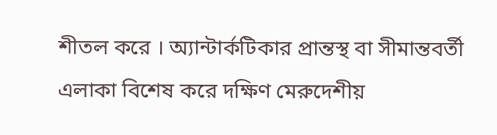শীতল করে । অ্যান্টার্কটিকার প্রান্তস্থ বা সীমান্তবর্তী এলাকা বিশেষ করে দক্ষিণ মেরুদেশীয়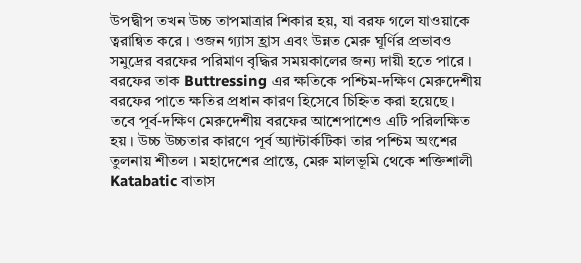উপদ্বীপ তখন উচ্চ তাপমাত্রার শিকার হয়, যা বরফ গলে যাওয়াকে ত্বরান্বিত করে । ওজন গ্যাস হ্রাস এবং উন্নত মেরু ঘূর্ণির প্রভাবও সমুদ্রের বরফের পরিমাণ বৃদ্ধির সময়কালের জন্য দায়ী হতে পারে । বরফের তাক Buttressing এর ক্ষতিকে পশ্চিম-দক্ষিণ মেরুদেশীয় বরফের পাতে ক্ষতির প্রধান কারণ হিসেবে চিহ্নিত করা হয়েছে । তবে পূর্ব-দক্ষিণ মেরুদেশীয় বরফের আশেপাশেও এটি পরিলক্ষিত হয় । উচ্চ উচ্চতার কারণে পূর্ব অ্যান্টার্কটিকা তার পশ্চিম অংশের তুলনায় শীতল । মহাদেশের প্রান্তে, মেরু মালভূমি থেকে শক্তিশালী Katabatic বাতাস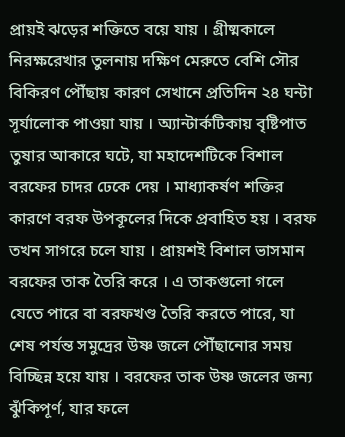প্রায়ই ঝড়ের শক্তিতে বয়ে যায় । গ্রীষ্মকালে নিরক্ষরেখার তুলনায় দক্ষিণ মেরুতে বেশি সৌর বিকিরণ পৌঁছায় কারণ সেখানে প্রতিদিন ২৪ ঘন্টা সূর্যালোক পাওয়া যায় । অ্যান্টার্কটিকায় বৃষ্টিপাত তুষার আকারে ঘটে, যা মহাদেশটিকে বিশাল বরফের চাদর ঢেকে দেয় । মাধ্যাকর্ষণ শক্তির কারণে বরফ উপকূলের দিকে প্রবাহিত হয় । বরফ তখন সাগরে চলে যায় । প্রায়শই বিশাল ভাসমান বরফের তাক তৈরি করে । এ তাকগুলো গলে যেতে পারে বা বরফখণ্ড তৈরি করতে পারে, যা শেষ পর্যন্ত সমুদ্রের উষ্ণ জলে পৌঁছানোর সময় বিচ্ছিন্ন হয়ে যায় । বরফের তাক উষ্ণ জলের জন্য ঝুঁকিপূর্ণ, যার ফলে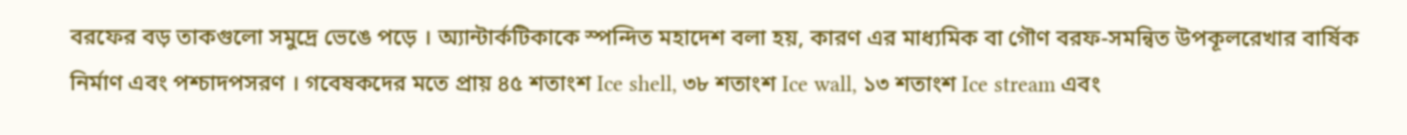বরফের বড় তাকগুলো সমুদ্রে ভেঙে পড়ে । অ্যান্টার্কটিকাকে স্পন্দিত মহাদেশ বলা হয়, কারণ এর মাধ্যমিক বা গৌণ বরফ-সমন্বিত উপকূলরেখার বার্ষিক নির্মাণ এবং পশ্চাদপসরণ । গবেষকদের মতে প্রায় ৪৫ শতাংশ Ice shell, ৩৮ শতাংশ Ice wall, ১৩ শতাংশ Ice stream এবং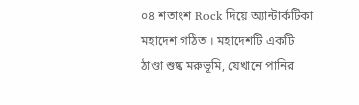০৪ শতাংশ Rock দিয়ে অ্যান্টার্কটিকা মহাদেশ গঠিত । মহাদেশটি একটি ঠাণ্ডা শুষ্ক মরুভূমি, যেখানে পানির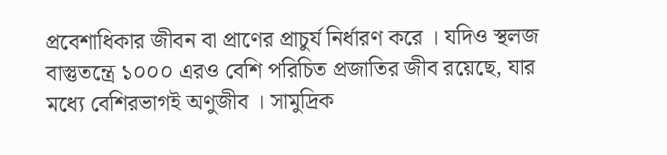প্রবেশাধিকার জীবন বা প্রাণের প্রাচুর্য নির্ধারণ করে । যদিও স্থলজ বাস্তুতন্ত্রে ১০০০ এরও বেশি পরিচিত প্রজাতির জীব রয়েছে, যার মধ্যে বেশিরভাগই অণুজীব । সামুদ্রিক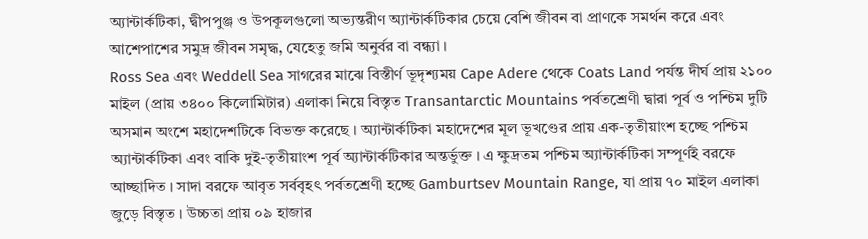অ্যান্টার্কটিকা, দ্বীপপুঞ্জ ও উপকূলগুলো অভ্যন্তরীণ অ্যান্টার্কটিকার চেয়ে বেশি জীবন বা প্রাণকে সমর্থন করে এবং আশেপাশের সমুদ্র জীবন সমৃদ্ধ, যেহেতু জমি অনুর্বর বা বন্ধ্যা ।
Ross Sea এবং Weddell Sea সাগরের মাঝে বিস্তীর্ণ ভূদৃশ্যময় Cape Adere থেকে Coats Land পর্যন্ত দীর্ঘ প্রায় ২১০০ মাইল (প্রায় ৩৪০০ কিলোমিটার) এলাকা নিয়ে বিস্তৃত Transantarctic Mountains পর্বতশ্রেণী দ্বারা পূর্ব ও পশ্চিম দুটি অসমান অংশে মহাদেশটিকে বিভক্ত করেছে । অ্যান্টার্কটিকা মহাদেশের মূল ভূখণ্ডের প্রায় এক-তৃতীয়াংশ হচ্ছে পশ্চিম অ্যান্টার্কটিকা এবং বাকি দুই-তৃতীয়াংশ পূর্ব অ্যান্টার্কটিকার অন্তর্ভুক্ত । এ ক্ষুদ্রতম পশ্চিম অ্যান্টার্কটিকা সম্পূর্ণই বরফে আচ্ছাদিত । সাদা বরফে আবৃত সর্ববৃহৎ পর্বতশ্রেণী হচ্ছে Gamburtsev Mountain Range, যা প্রায় ৭০ মাইল এলাকা জুড়ে বিস্তৃত । উচ্চতা প্রায় ০৯ হাজার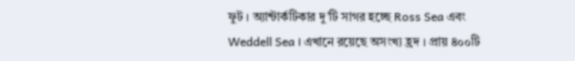ফুট । অ্যান্টার্কটিকার দু’টি সাগর হচ্ছে Ross Sea এবং Weddell Sea । এখানে রয়েছে অসংখ্য হ্রদ । প্রায় ৪০০টি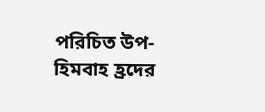পরিচিত উপ-হিমবাহ হ্রদের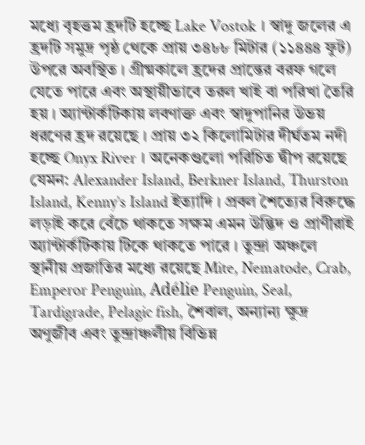মধ্যে বৃহত্তম হ্রদটি হচ্ছে Lake Vostok । স্বাদু জলের এ হ্রদটি সমুদ্র পৃষ্ঠ থেকে প্রায় ৩৪৮৮ মিটার (১১৪৪৪ ফুট) উপরে অবস্থিত । গ্রীষ্মকালে হ্রদের প্রান্তের বরফ গলে যেতে পারে এবং অস্থায়ীভাবে তরল খাই বা পরিখা তৈরি হয় । অ্যান্টার্কটিকায় লবণাক্ত এবং স্বাদুপানির উভয় ধরণের হ্রদ রয়েছে । প্রায় ৩২ কিলোমিটার দীর্ঘতম নদী হচ্ছে Onyx River । অনেকগুলো পরিচিত দ্বীপ রয়েছে যেমন: Alexander Island, Berkner Island, Thurston Island, Kenny’s Island ইত্যাদি । প্রবল শৈত্যের বিরুদ্ধে লড়াই করে বেঁচে থাকতে সক্ষম এমন উদ্ভিদ ও প্রাণীরাই অ্যান্টার্কটিকায় টিকে থাকতে পারে । তুন্দ্রা অঞ্চলে স্থানীয় প্রজাতির মধ্যে রয়েছে Mite, Nematode, Crab, Emperor Penguin, Adélie Penguin, Seal, Tardigrade, Pelagic fish, শৈবাল, অন্যান্য ক্ষুদ্র অণুজীব এবং তুন্দ্রাঞ্চলীয় বিভিন্ন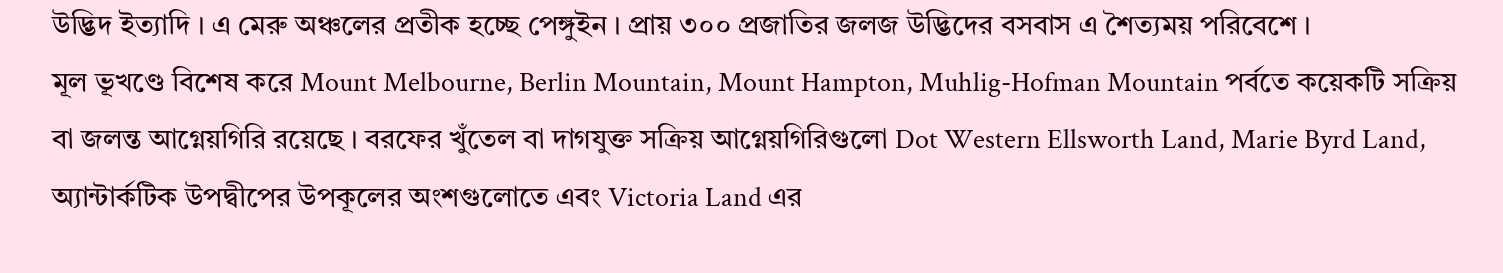উদ্ভিদ ইত্যাদি । এ মেরু অঞ্চলের প্রতীক হচ্ছে পেঙ্গুইন । প্রায় ৩০০ প্রজাতির জলজ উদ্ভিদের বসবাস এ শৈত্যময় পরিবেশে ।
মূল ভূখণ্ডে বিশেষ করে Mount Melbourne, Berlin Mountain, Mount Hampton, Muhlig-Hofman Mountain পর্বতে কয়েকটি সক্রিয় বা জলন্ত আগ্নেয়গিরি রয়েছে । বরফের খুঁতেল বা দাগযুক্ত সক্রিয় আগ্নেয়গিরিগুলো Dot Western Ellsworth Land, Marie Byrd Land, অ্যান্টার্কটিক উপদ্বীপের উপকূলের অংশগুলোতে এবং Victoria Land এর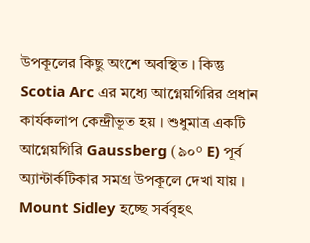উপকূলের কিছু অংশে অবস্থিত । কিন্তু Scotia Arc এর মধ্যে আগ্নেয়গিরির প্রধান কার্যকলাপ কেন্দ্রীভূত হয় । শুধুমাত্র একটি আগ্নেয়গিরি Gaussberg (৯০° E) পূর্ব অ্যান্টার্কটিকার সমগ্র উপকূলে দেখা যায় । Mount Sidley হচ্ছে সর্ববৃহৎ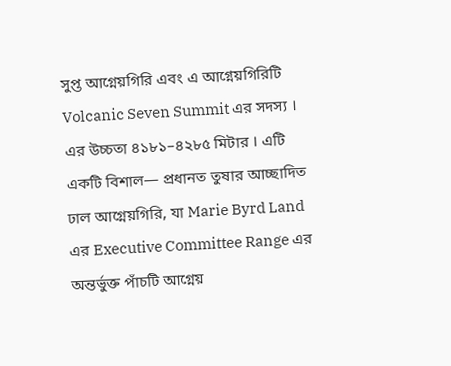সুপ্ত আগ্নেয়গিরি এবং এ আগ্নেয়গিরিটি Volcanic Seven Summit এর সদস্য । এর উচ্চতা ৪১৮১–৪২৮৫ মিটার । এটি একটি বিশাল— প্রধানত তুষার আচ্ছাদিত ঢাল আগ্নেয়গিরি, যা Marie Byrd Land এর Executive Committee Range এর অন্তর্ভুক্ত পাঁচটি আগ্নেয়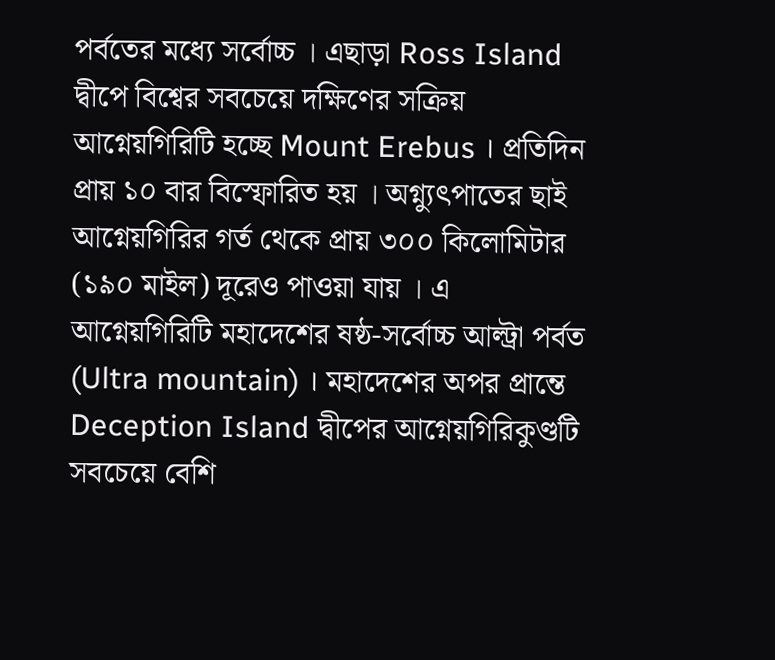পর্বতের মধ্যে সর্বোচ্চ । এছাড়া Ross Island দ্বীপে বিশ্বের সবচেয়ে দক্ষিণের সক্রিয় আগ্নেয়গিরিটি হচ্ছে Mount Erebus । প্রতিদিন প্রায় ১০ বার বিস্ফোরিত হয় । অগ্ন্যুৎপাতের ছাই আগ্নেয়গিরির গর্ত থেকে প্রায় ৩০০ কিলোমিটার (১৯০ মাইল) দূরেও পাওয়া যায় । এ আগ্নেয়গিরিটি মহাদেশের ষষ্ঠ-সর্বোচ্চ আল্ট্রা পর্বত (Ultra mountain) । মহাদেশের অপর প্রান্তে Deception Island দ্বীপের আগ্নেয়গিরিকুণ্ডটি সবচেয়ে বেশি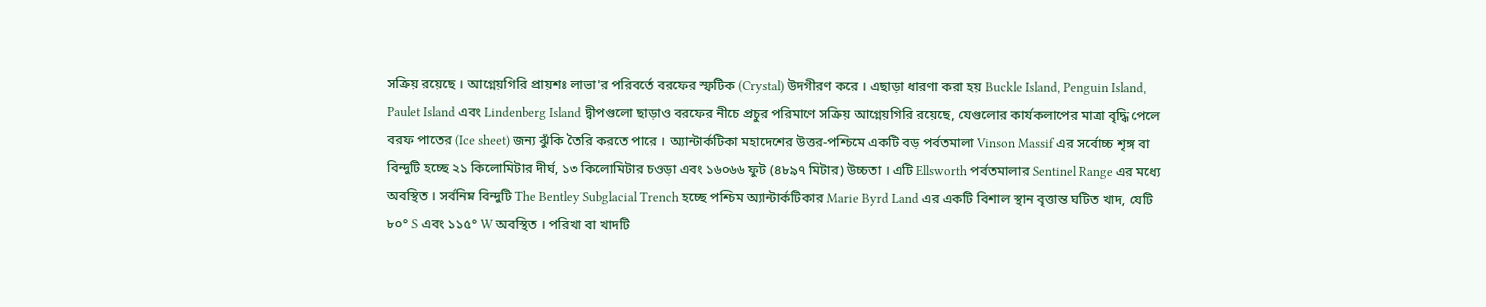সক্রিয় রয়েছে । আগ্নেয়গিরি প্রায়শঃ লাভা'র পরিবর্তে বরফের স্ফটিক (Crystal) উদগীরণ করে । এছাড়া ধারণা করা হয় Buckle Island, Penguin Island, Paulet Island এবং Lindenberg Island দ্বীপগুলো ছাড়াও বরফের নীচে প্রচুর পরিমাণে সক্রিয় আগ্নেয়গিরি রয়েছে, যেগুলোর কার্যকলাপের মাত্রা বৃদ্ধি পেলে বরফ পাতের (Ice sheet) জন্য ঝুঁকি তৈরি করতে পারে । অ্যান্টার্কটিকা মহাদেশের উত্তর-পশ্চিমে একটি বড় পর্বতমালা Vinson Massif এর সর্বোচ্চ শৃঙ্গ বা বিন্দুটি হচ্ছে ২১ কিলোমিটার দীর্ঘ, ১৩ কিলোমিটার চওড়া এবং ১৬০৬৬ ফুট (৪৮৯৭ মিটার) উচ্চতা । এটি Ellsworth পর্বতমালার Sentinel Range এর মধ্যে অবস্থিত । সর্বনিম্ন বিন্দুটি The Bentley Subglacial Trench হচ্ছে পশ্চিম অ্যান্টার্কটিকার Marie Byrd Land এর একটি বিশাল স্থান বৃত্তান্ত ঘটিত খাদ, যেটি ৮০° S এবং ১১৫° W অবস্থিত । পরিখা বা খাদটি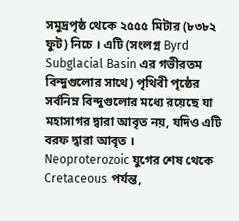সমুদ্রপৃষ্ঠ থেকে ২৫৫৫ মিটার (৮৩৮২ ফুট) নিচে । এটি (সংলগ্ন Byrd Subglacial Basin এর গভীরতম বিন্দুগুলোর সাথে) পৃথিবী পৃষ্ঠের সর্বনিম্ন বিন্দুগুলোর মধ্যে রয়েছে যা মহাসাগর দ্বারা আবৃত নয়, যদিও এটি বরফ দ্বারা আবৃত ।
Neoproterozoic যুগের শেষ থেকে Cretaceous পর্যন্ত,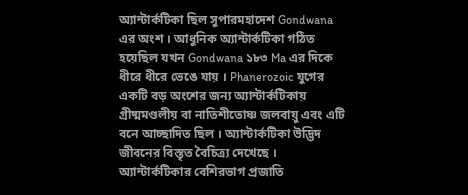অ্যান্টার্কটিকা ছিল সুপারমহাদেশ Gondwana এর অংশ । আধুনিক অ্যান্টার্কটিকা গঠিত হয়েছিল যখন Gondwana ১৮৩ Ma এর দিকে ধীরে ধীরে ভেঙে যায় । Phanerozoic যুগের একটি বড় অংশের জন্য অ্যান্টার্কটিকায় গ্রীষ্মমণ্ডলীয় বা নাতিশীতোষ্ণ জলবায়ু এবং এটি বনে আচ্ছাদিত ছিল । অ্যান্টার্কটিকা উদ্ভিদ জীবনের বিস্তৃত বৈচিত্র্য দেখেছে । অ্যান্টার্কটিকার বেশিরভাগ প্রজাতি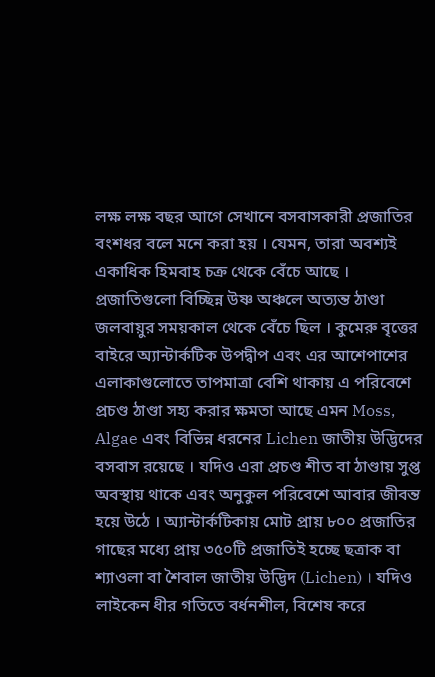লক্ষ লক্ষ বছর আগে সেখানে বসবাসকারী প্রজাতির বংশধর বলে মনে করা হয় । যেমন, তারা অবশ্যই একাধিক হিমবাহ চক্র থেকে বেঁচে আছে । প্রজাতিগুলো বিচ্ছিন্ন উষ্ণ অঞ্চলে অত্যন্ত ঠাণ্ডা জলবায়ুর সময়কাল থেকে বেঁচে ছিল । কুমেরু বৃত্তের বাইরে অ্যান্টার্কটিক উপদ্বীপ এবং এর আশেপাশের এলাকাগুলোতে তাপমাত্রা বেশি থাকায় এ পরিবেশে প্রচণ্ড ঠাণ্ডা সহ্য করার ক্ষমতা আছে এমন Moss, Algae এবং বিভিন্ন ধরনের Lichen জাতীয় উদ্ভিদের বসবাস রয়েছে । যদিও এরা প্রচণ্ড শীত বা ঠাণ্ডায় সুপ্ত অবস্থায় থাকে এবং অনুকুল পরিবেশে আবার জীবন্ত হয়ে উঠে । অ্যান্টার্কটিকায় মোট প্রায় ৮০০ প্রজাতির গাছের মধ্যে প্রায় ৩৫০টি প্রজাতিই হচ্ছে ছত্রাক বা শ্যাওলা বা শৈবাল জাতীয় উদ্ভিদ (Lichen) । যদিও লাইকেন ধীর গতিতে বর্ধনশীল, বিশেষ করে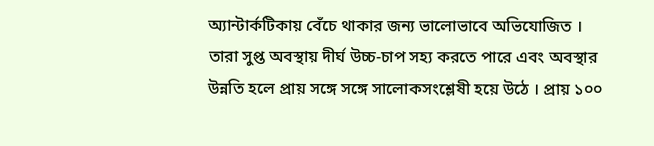অ্যান্টার্কটিকায় বেঁচে থাকার জন্য ভালোভাবে অভিযোজিত । তারা সুপ্ত অবস্থায় দীর্ঘ উচ্চ-চাপ সহ্য করতে পারে এবং অবস্থার উন্নতি হলে প্রায় সঙ্গে সঙ্গে সালোকসংশ্লেষী হয়ে উঠে । প্রায় ১০০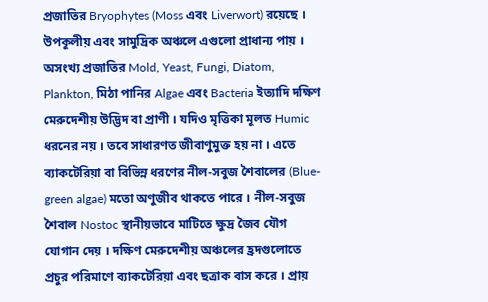প্রজাতির Bryophytes (Moss এবং Liverwort) রয়েছে । উপকূলীয় এবং সামুদ্রিক অঞ্চলে এগুলো প্রাধান্য পায় । অসংখ্য প্রজাতির Mold, Yeast, Fungi, Diatom, Plankton, মিঠা পানির Algae এবং Bacteria ইত্যাদি দক্ষিণ মেরুদেশীয় উদ্ভিদ বা প্রাণী । যদিও মৃত্তিকা মূলত Humic ধরনের নয় । তবে সাধারণত জীবাণুমুক্ত হয় না । এতে ব্যাকটেরিয়া বা বিভিন্ন ধরণের নীল-সবুজ শৈবালের (Blue-green algae) মতো অণুজীব থাকতে পারে । নীল-সবুজ শৈবাল Nostoc স্থানীয়ভাবে মাটিতে ক্ষুদ্র জৈব যৌগ যোগান দেয় । দক্ষিণ মেরুদেশীয় অঞ্চলের হ্রদগুলোতে প্রচুর পরিমাণে ব্যাকটেরিয়া এবং ছত্রাক বাস করে । প্রায়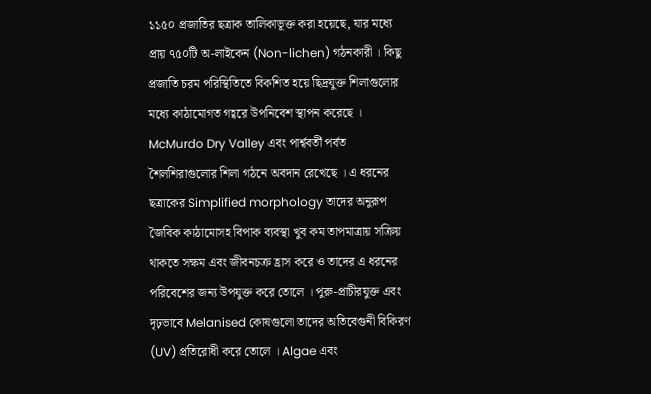১১৫০ প্রজাতির ছত্রাক তালিকাভূক্ত করা হয়েছে, যার মধ্যে প্রায় ৭৫০টি অ-লাইকেন (Non-lichen) গঠনকারী । কিছু প্রজাতি চরম পরিস্থিতিতে বিকশিত হয়ে ছিদ্রযুক্ত শিলাগুলোর মধ্যে কাঠামোগত গহ্বরে উপনিবেশ স্থাপন করেছে । McMurdo Dry Valley এবং পার্শ্ববর্তী পর্বত শৈলশিরাগুলোর শিলা গঠনে অবদান রেখেছে । এ ধরনের ছত্রাকের Simplified morphology তাদের অনুরূপ জৈবিক কাঠামোসহ বিপাক ব্যবস্থা খুব কম তাপমাত্রায় সক্রিয় থাকতে সক্ষম এবং জীবনচক্র হ্রাস করে ও তাদের এ ধরনের পরিবেশের জন্য উপযুক্ত করে তোলে । পুরু-প্রাচীরযুক্ত এবং দৃঢ়ভাবে Melanised কোষগুলো তাদের অতিবেগুনী বিকিরণ (UV) প্রতিরোধী করে তোলে । Algae এবং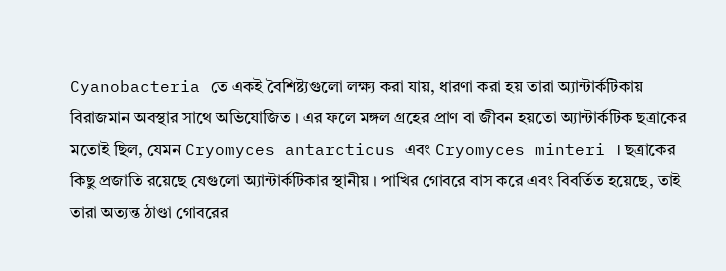Cyanobacteria তে একই বৈশিষ্ট্যগুলো লক্ষ্য করা যায়, ধারণা করা হয় তারা অ্যান্টার্কটিকায় বিরাজমান অবস্থার সাথে অভিযোজিত । এর ফলে মঙ্গল গ্রহের প্রাণ বা জীবন হয়তো অ্যান্টার্কটিক ছত্রাকের মতোই ছিল, যেমন Cryomyces antarcticus এবং Cryomyces minteri । ছত্রাকের কিছু প্রজাতি রয়েছে যেগুলো অ্যান্টার্কটিকার স্থানীয় । পাখির গোবরে বাস করে এবং বিবর্তিত হয়েছে, তাই তারা অত্যন্ত ঠাণ্ডা গোবরের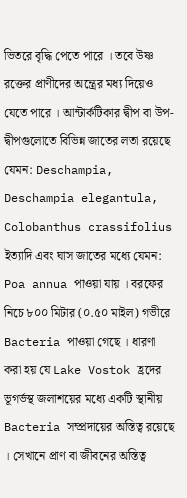ভিতরে বৃদ্ধি পেতে পারে । তবে উষ্ণ রক্তের প্রাণীদের অন্ত্রের মধ্য দিয়েও যেতে পারে । আন্টার্কটিকার দ্বীপ বা উপ-দ্বীপগুলোতে বিভিন্ন জাতের লতা রয়েছে যেমন: Deschampia, Deschampia elegantula, Colobanthus crassifolius ইত্যাদি এবং ঘাস জাতের মধ্যে যেমন: Poa annua পাওয়া যায় । বরফের নিচে ৮০০ মিটার (০.৫০ মাইল) গভীরে Bacteria পাওয়া গেছে । ধারণা করা হয় যে Lake Vostok হ্রদের ভূগর্ভস্থ জলাশয়ের মধ্যে একটি স্থানীয় Bacteria সম্প্রদায়ের অস্তিত্ব রয়েছে । সেখানে প্রাণ বা জীবনের অস্তিত্ব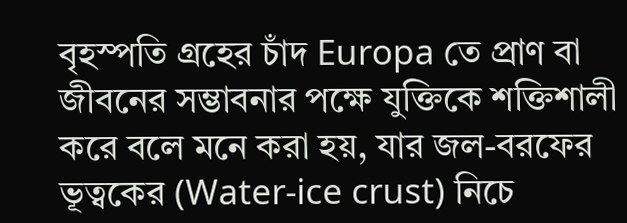বৃহস্পতি গ্রহের চাঁদ Europa তে প্রাণ বা জীবনের সম্ভাবনার পক্ষে যুক্তিকে শক্তিশালী করে বলে মনে করা হয়, যার জল-বরফের ভূত্বকের (Water-ice crust) নিচে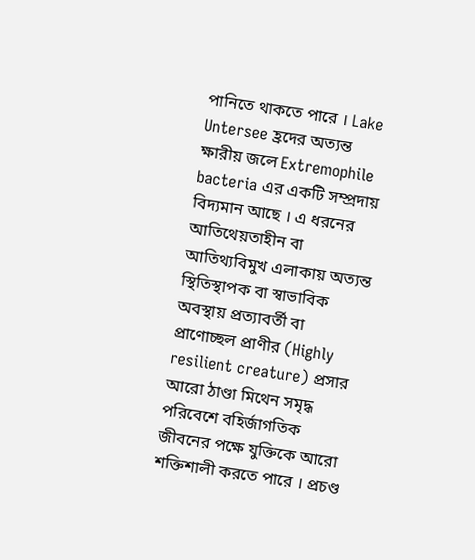পানিতে থাকতে পারে । Lake Untersee হ্রদের অত্যন্ত ক্ষারীয় জলে Extremophile bacteria এর একটি সম্প্রদায় বিদ্যমান আছে । এ ধরনের আতিথেয়তাহীন বা আতিথ্যবিমুখ এলাকায় অত্যন্ত স্থিতিস্থাপক বা স্বাভাবিক অবস্থায় প্রত্যাবর্তী বা প্রাণোচ্ছল প্রাণীর (Highly resilient creature) প্রসার আরো ঠাণ্ডা মিথেন সমৃদ্ধ পরিবেশে বহির্জাগতিক জীবনের পক্ষে যুক্তিকে আরো শক্তিশালী করতে পারে । প্রচণ্ড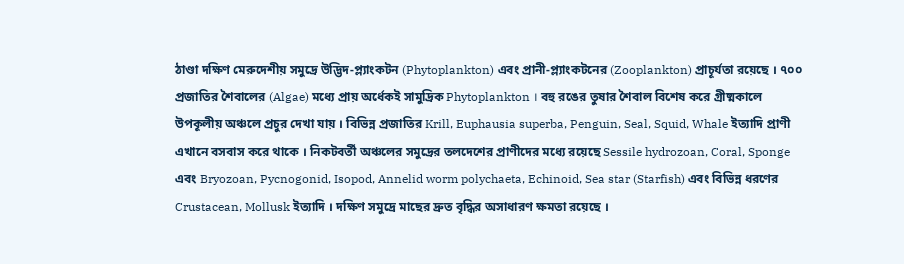ঠাণ্ডা দক্ষিণ মেরুদেশীয় সমুদ্রে উদ্ভিদ-প্ল্যাংকটন (Phytoplankton) এবং প্রানী-প্ল্যাংকটনের (Zooplankton) প্রাচূর্যতা রয়েছে । ৭০০ প্রজাতির শৈবালের (Algae) মধ্যে প্রায় অর্ধেকই সামুদ্রিক Phytoplankton । বহু রঙের তুষার শৈবাল বিশেষ করে গ্রীষ্মকালে উপকূলীয় অঞ্চলে প্রচুর দেখা যায় । বিভিন্ন প্রজাতির Krill, Euphausia superba, Penguin, Seal, Squid, Whale ইত্যাদি প্রাণী এখানে বসবাস করে থাকে । নিকটবর্তী অঞ্চলের সমুদ্রের তলদেশের প্রাণীদের মধ্যে রয়েছে Sessile hydrozoan, Coral, Sponge এবং Bryozoan, Pycnogonid, Isopod, Annelid worm polychaeta, Echinoid, Sea star (Starfish) এবং বিভিন্ন ধরণের Crustacean, Mollusk ইত্যাদি । দক্ষিণ সমুদ্রে মাছের দ্রুত বৃদ্ধির অসাধারণ ক্ষমতা রয়েছে ।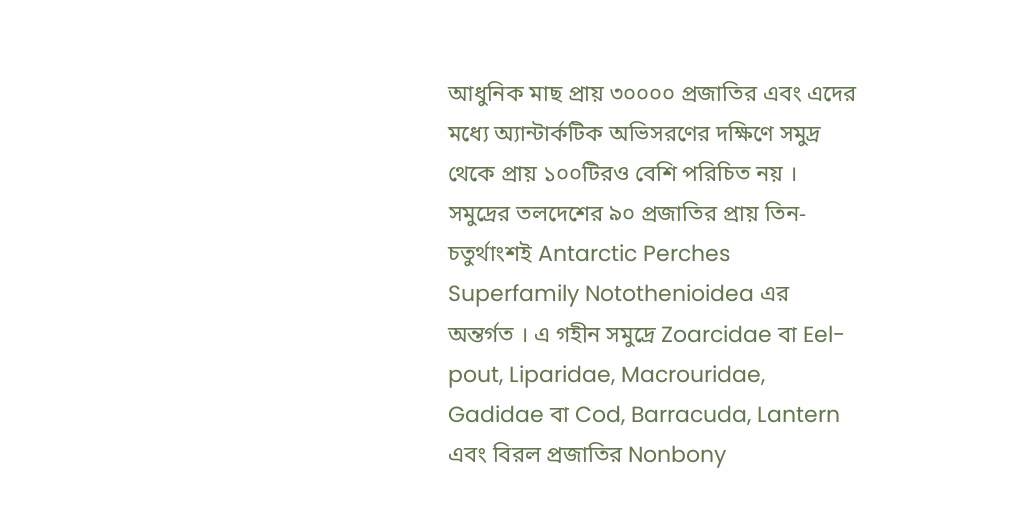আধুনিক মাছ প্রায় ৩০০০০ প্রজাতির এবং এদের মধ্যে অ্যান্টার্কটিক অভিসরণের দক্ষিণে সমুদ্র থেকে প্রায় ১০০টিরও বেশি পরিচিত নয় । সমুদ্রের তলদেশের ৯০ প্রজাতির প্রায় তিন-চতুর্থাংশই Antarctic Perches Superfamily Notothenioidea এর অন্তর্গত । এ গহীন সমুদ্রে Zoarcidae বা Eel-pout, Liparidae, Macrouridae, Gadidae বা Cod, Barracuda, Lantern এবং বিরল প্রজাতির Nonbony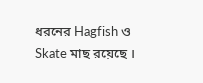ধরনের Hagfish ও Skate মাছ রয়েছে ।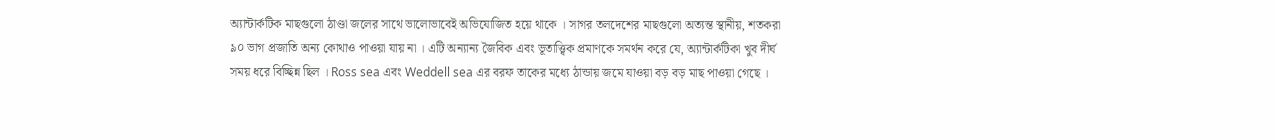অ্যান্টার্কটিক মাছগুলো ঠাণ্ডা জলের সাথে ভালোভাবেই অভিযোজিত হয়ে থাকে । সাগর তলদেশের মাছগুলো অত্যন্ত স্থানীয়, শতকরা ৯০ ভাগ প্রজাতি অন্য কোথাও পাওয়া যায় না । এটি অন্যান্য জৈবিক এবং ভূতাত্ত্বিক প্রমাণকে সমর্থন করে যে, অ্যান্টার্কটিকা খুব দীর্ঘ সময় ধরে বিচ্ছিন্ন ছিল । Ross sea এবং Weddell sea এর বরফ তাকের মধ্যে ঠান্ডায় জমে যাওয়া বড় বড় মাছ পাওয়া গেছে ।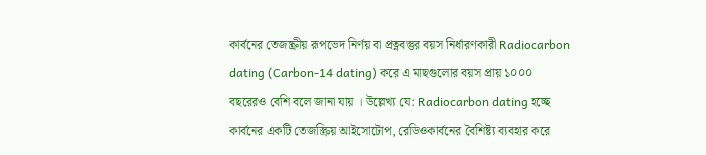কার্বনের তেজষ্ক্রীয় রূপভেদ নির্ণয় বা প্রত্নবস্তুর বয়স নির্ধারণকারী Radiocarbon dating (Carbon-14 dating) করে এ মাছগুলোর বয়স প্রায় ১০০০ বছরেরও বেশি বলে জানা যায় । উল্লেখ্য যে: Radiocarbon dating হচ্ছে কার্বনের একটি তেজস্ক্রিয় আইসোটোপ, রেডিওকার্বনের বৈশিষ্ট্য ব্যবহার করে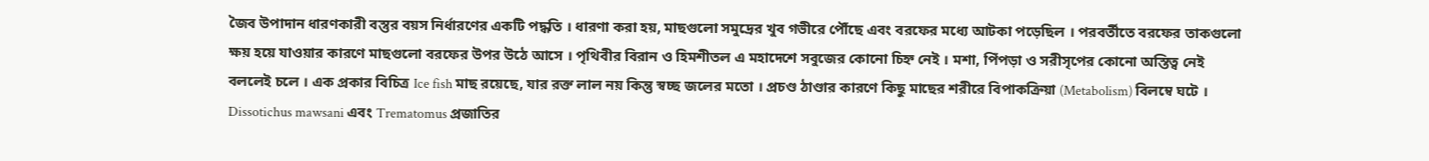জৈব উপাদান ধারণকারী বস্তুর বয়স নির্ধারণের একটি পদ্ধতি । ধারণা করা হয়, মাছগুলো সমুদ্রের খুব গভীরে পৌঁছে এবং বরফের মধ্যে আটকা পড়েছিল । পরবর্তীতে বরফের তাকগুলো ক্ষয় হয়ে যাওয়ার কারণে মাছগুলো বরফের উপর উঠে আসে । পৃথিবীর বিরান ও হিমশীতল এ মহাদেশে সবুজের কোনো চিহ্ন নেই । মশা, পিঁপড়া ও সরীসৃপের কোনো অস্তিত্ব নেই বললেই চলে । এক প্রকার বিচিত্র Ice fish মাছ রয়েছে, যার রক্ত লাল নয় কিন্তু স্বচ্ছ জলের মতো । প্রচণ্ড ঠাণ্ডার কারণে কিছু মাছের শরীরে বিপাকক্রিয়া (Metabolism) বিলম্বে ঘটে । Dissotichus mawsani এবং Trematomus প্রজাতির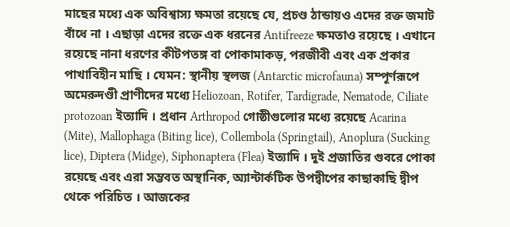মাছের মধ্যে এক অবিশ্বাস্য ক্ষমতা রয়েছে যে, প্রচণ্ড ঠান্ডায়ও এদের রক্ত জমাট বাঁধে না । এছাড়া এদের রক্তে এক ধরনের Antifreeze ক্ষমতাও রয়েছে । এখানে রয়েছে নানা ধরণের কীটপতঙ্গ বা পোকামাকড়, পরজীবী এবং এক প্রকার পাখাবিহীন মাছি । যেমন: স্থানীয় স্থলজ (Antarctic microfauna) সম্পূর্ণরূপে অমেরুদণ্ডী প্রাণীদের মধ্যে Heliozoan, Rotifer, Tardigrade, Nematode, Ciliate protozoan ইত্যাদি । প্রধান Arthropod গোষ্ঠীগুলোর মধ্যে রয়েছে Acarina (Mite), Mallophaga (Biting lice), Collembola (Springtail), Anoplura (Sucking lice), Diptera (Midge), Siphonaptera (Flea) ইত্যাদি । দুই প্রজাতির গুবরে পোকা রয়েছে এবং এরা সম্ভবত অস্থানিক, অ্যান্টার্কটিক উপদ্বীপের কাছাকাছি দ্বীপ থেকে পরিচিত । আজকের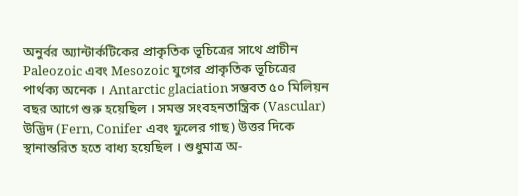অনুর্বর অ্যান্টার্কটিকের প্রাকৃতিক ভূচিত্রের সাথে প্রাচীন Paleozoic এবং Mesozoic যুগের প্রাকৃতিক ভূচিত্রের পার্থক্য অনেক । Antarctic glaciation সম্ভবত ৫০ মিলিয়ন বছর আগে শুরু হয়েছিল । সমস্ত সংবহনতান্ত্রিক (Vascular) উদ্ভিদ (Fern, Conifer এবং ফুলের গাছ) উত্তর দিকে স্থানান্তরিত হতে বাধ্য হয়েছিল । শুধুমাত্র অ-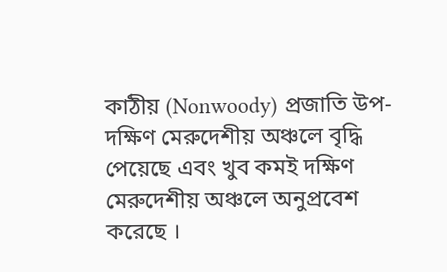কাঠীয় (Nonwoody) প্রজাতি উপ-দক্ষিণ মেরুদেশীয় অঞ্চলে বৃদ্ধি পেয়েছে এবং খুব কমই দক্ষিণ মেরুদেশীয় অঞ্চলে অনুপ্রবেশ করেছে ।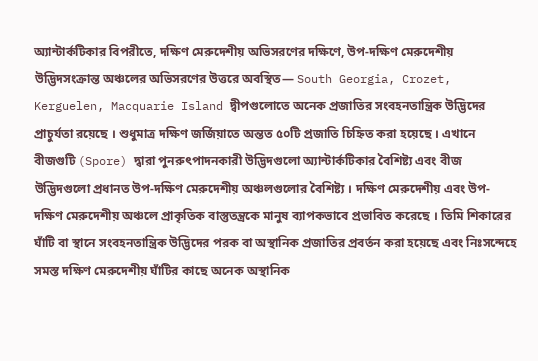অ্যান্টার্কটিকার বিপরীতে, দক্ষিণ মেরুদেশীয় অভিসরণের দক্ষিণে, উপ-দক্ষিণ মেরুদেশীয় উদ্ভিদসংক্রান্ত অঞ্চলের অভিসরণের উত্তরে অবস্থিত— South Georgia, Crozet, Kerguelen, Macquarie Island দ্বীপগুলোতে অনেক প্রজাতির সংবহনতান্ত্রিক উদ্ভিদের প্রাচুর্যতা রয়েছে । শুধুমাত্র দক্ষিণ জর্জিয়াতে অন্তত ৫০টি প্রজাতি চিহ্নিত করা হয়েছে । এখানে বীজগুটি (Spore) দ্বারা পুনরুৎপাদনকারী উদ্ভিদগুলো অ্যান্টার্কটিকার বৈশিষ্ট্য এবং বীজ উদ্ভিদগুলো প্রধানত উপ-দক্ষিণ মেরুদেশীয় অঞ্চলগুলোর বৈশিষ্ট্য । দক্ষিণ মেরুদেশীয় এবং উপ-দক্ষিণ মেরুদেশীয় অঞ্চলে প্রাকৃতিক বাস্তুতন্ত্রকে মানুষ ব্যাপকভাবে প্রভাবিত করেছে । তিমি শিকারের ঘাঁটি বা স্থানে সংবহনতান্ত্রিক উদ্ভিদের পরক বা অস্থানিক প্রজাতির প্রবর্তন করা হয়েছে এবং নিঃসন্দেহে সমস্ত দক্ষিণ মেরুদেশীয় ঘাঁটির কাছে অনেক অস্থানিক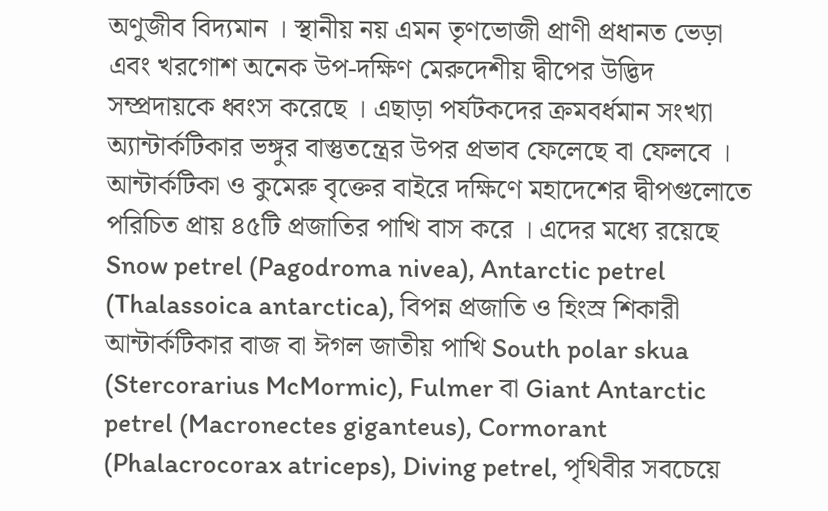অণুজীব বিদ্যমান । স্থানীয় নয় এমন তৃণভোজী প্রাণী প্রধানত ভেড়া এবং খরগোশ অনেক উপ-দক্ষিণ মেরুদেশীয় দ্বীপের উদ্ভিদ সম্প্রদায়কে ধ্বংস করেছে । এছাড়া পর্যটকদের ক্রমবর্ধমান সংখ্যা অ্যান্টার্কটিকার ভঙ্গুর বাস্তুতন্ত্রের উপর প্রভাব ফেলেছে বা ফেলবে ।
আন্টার্কটিকা ও কুমেরু বৃক্তের বাইরে দক্ষিণে মহাদেশের দ্বীপগুলোতে পরিচিত প্রায় ৪৫টি প্রজাতির পাখি বাস করে । এদের মধ্যে রয়েছে Snow petrel (Pagodroma nivea), Antarctic petrel (Thalassoica antarctica), বিপন্ন প্রজাতি ও হিংস্র শিকারী আন্টার্কটিকার বাজ বা ঈগল জাতীয় পাখি South polar skua (Stercorarius McMormic), Fulmer বা Giant Antarctic petrel (Macronectes giganteus), Cormorant (Phalacrocorax atriceps), Diving petrel, পৃথিবীর সবচেয়ে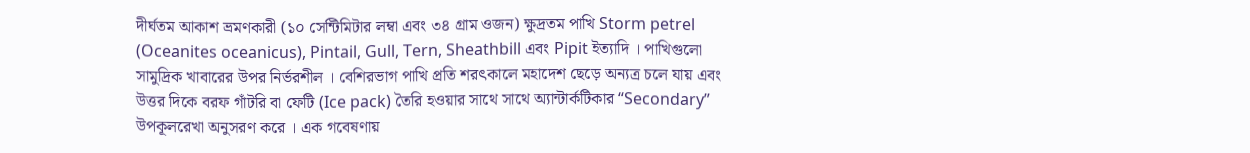দীর্ঘতম আকাশ ভ্রমণকারী (১০ সেন্টিমিটার লম্বা এবং ৩৪ গ্রাম ওজন) ক্ষুদ্রতম পাখি Storm petrel (Oceanites oceanicus), Pintail, Gull, Tern, Sheathbill এবং Pipit ইত্যাদি । পাখিগুলো সামুদ্রিক খাবারের উপর নির্ভরশীল । বেশিরভাগ পাখি প্রতি শরৎকালে মহাদেশ ছেড়ে অন্যত্র চলে যায় এবং উত্তর দিকে বরফ গাঁটরি বা ফেটি (Ice pack) তৈরি হওয়ার সাথে সাথে অ্যান্টার্কটিকার “Secondary” উপকূলরেখা অনুসরণ করে । এক গবেষণায়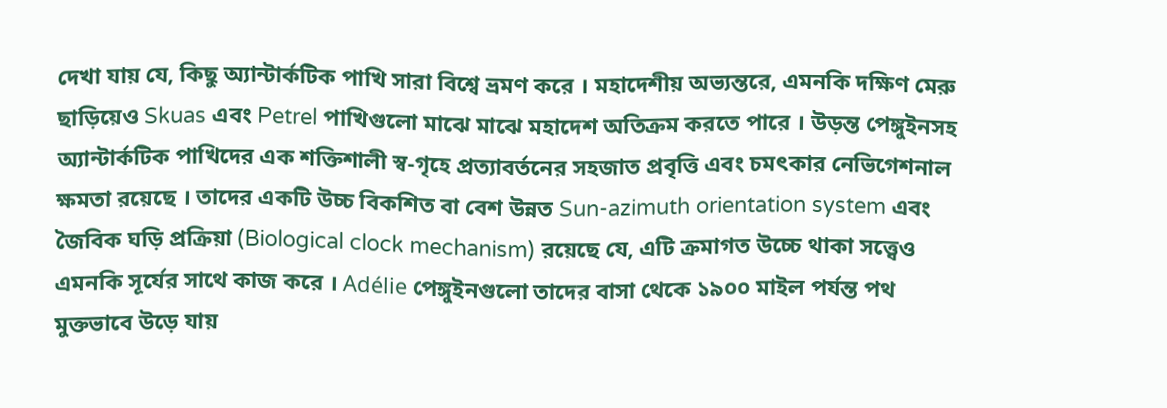দেখা যায় যে, কিছু অ্যান্টার্কটিক পাখি সারা বিশ্বে ভ্রমণ করে । মহাদেশীয় অভ্যন্তরে, এমনকি দক্ষিণ মেরু ছাড়িয়েও Skuas এবং Petrel পাখিগুলো মাঝে মাঝে মহাদেশ অতিক্রম করতে পারে । উড়ন্ত পেঙ্গুইনসহ অ্যান্টার্কটিক পাখিদের এক শক্তিশালী স্ব-গৃহে প্রত্যাবর্তনের সহজাত প্রবৃত্তি এবং চমৎকার নেভিগেশনাল ক্ষমতা রয়েছে । তাদের একটি উচ্চ বিকশিত বা বেশ উন্নত Sun-azimuth orientation system এবং জৈবিক ঘড়ি প্রক্রিয়া (Biological clock mechanism) রয়েছে যে, এটি ক্রমাগত উচ্চে থাকা সত্ত্বেও এমনকি সূর্যের সাথে কাজ করে । Adélie পেঙ্গুইনগুলো তাদের বাসা থেকে ১৯০০ মাইল পর্যন্ত পথ মুক্তভাবে উড়ে যায়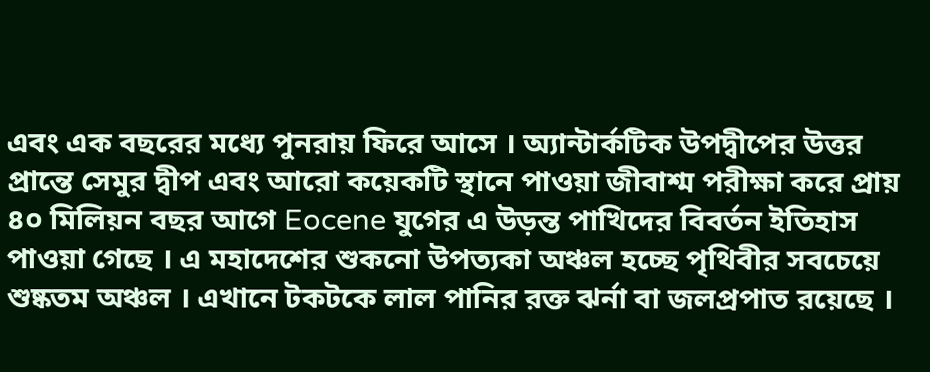এবং এক বছরের মধ্যে পুনরায় ফিরে আসে । অ্যান্টার্কটিক উপদ্বীপের উত্তর প্রান্তে সেমুর দ্বীপ এবং আরো কয়েকটি স্থানে পাওয়া জীবাশ্ম পরীক্ষা করে প্রায় ৪০ মিলিয়ন বছর আগে Eocene যুগের এ উড়ন্ত পাখিদের বিবর্তন ইতিহাস পাওয়া গেছে । এ মহাদেশের শুকনো উপত্যকা অঞ্চল হচ্ছে পৃথিবীর সবচেয়ে শুষ্কতম অঞ্চল । এখানে টকটকে লাল পানির রক্ত ঝর্না বা জলপ্রপাত রয়েছে ।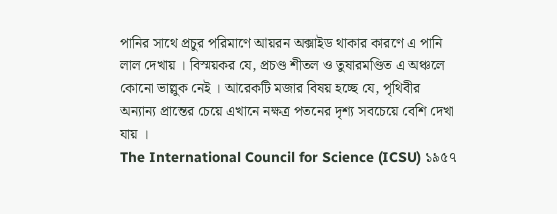পানির সাথে প্রচুর পরিমাণে আয়রন অক্সাইড থাকার কারণে এ পানি লাল দেখায় । বিস্ময়কর যে, প্রচণ্ড শীতল ও তুষারমণ্ডিত এ অঞ্চলে কোনো ভাল্লুক নেই । আরেকটি মজার বিষয় হচ্ছে যে, পৃথিবীর অন্যান্য প্রান্তের চেয়ে এখানে নক্ষত্র পতনের দৃশ্য সবচেয়ে বেশি দেখা যায় ।
The International Council for Science (ICSU) ১৯৫৭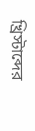খ্রিস্টাব্দের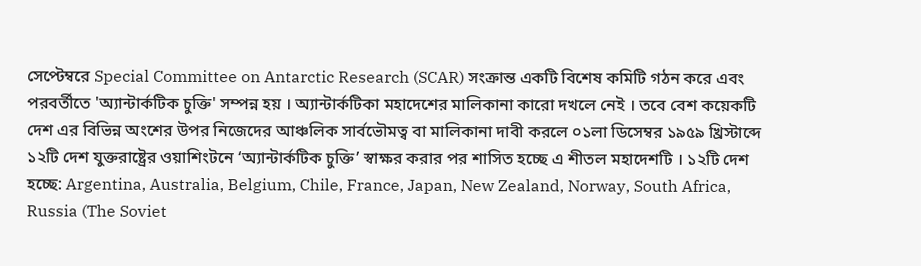সেপ্টেম্বরে Special Committee on Antarctic Research (SCAR) সংক্রান্ত একটি বিশেষ কমিটি গঠন করে এবং পরবর্তীতে 'অ্যান্টার্কটিক চুক্তি' সম্পন্ন হয় । অ্যান্টার্কটিকা মহাদেশের মালিকানা কারো দখলে নেই । তবে বেশ কয়েকটি দেশ এর বিভিন্ন অংশের উপর নিজেদের আঞ্চলিক সার্বভৌমত্ব বা মালিকানা দাবী করলে ০১লা ডিসেম্বর ১৯৫৯ খ্রিস্টাব্দে ১২টি দেশ যুক্তরাষ্ট্রের ওয়াশিংটনে ‘অ্যান্টার্কটিক চুক্তি’ স্বাক্ষর করার পর শাসিত হচ্ছে এ শীতল মহাদেশটি । ১২টি দেশ হচ্ছে: Argentina, Australia, Belgium, Chile, France, Japan, New Zealand, Norway, South Africa, Russia (The Soviet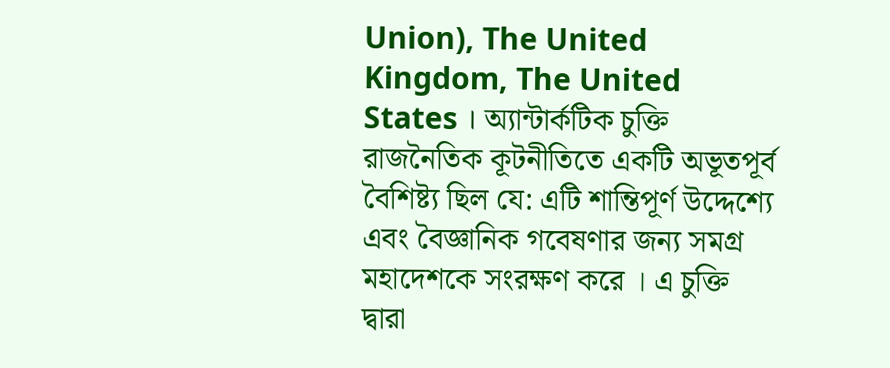Union), The United Kingdom, The United States । অ্যান্টার্কটিক চুক্তি রাজনৈতিক কূটনীতিতে একটি অভূতপূর্ব বৈশিষ্ট্য ছিল যে: এটি শান্তিপূর্ণ উদ্দেশ্যে এবং বৈজ্ঞানিক গবেষণার জন্য সমগ্র মহাদেশকে সংরক্ষণ করে । এ চুক্তি দ্বারা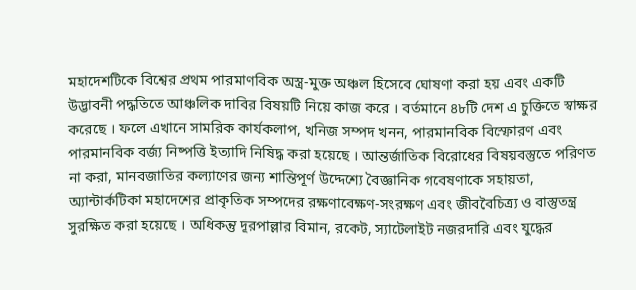মহাদেশটিকে বিশ্বের প্রথম পারমাণবিক অস্ত্র-মুক্ত অঞ্চল হিসেবে ঘোষণা করা হয় এবং একটি উদ্ভাবনী পদ্ধতিতে আঞ্চলিক দাবির বিষয়টি নিয়ে কাজ করে । বর্তমানে ৪৮টি দেশ এ চুক্তিতে স্বাক্ষর করেছে । ফলে এখানে সামরিক কার্যকলাপ, খনিজ সম্পদ খনন, পারমানবিক বিস্ফোরণ এবং পারমানবিক বর্জ্য নিষ্পত্তি ইত্যাদি নিষিদ্ধ করা হয়েছে । আন্তর্জাতিক বিরোধের বিষয়বস্তুতে পরিণত না করা, মানবজাতির কল্যাণের জন্য শান্তিপূর্ণ উদ্দেশ্যে বৈজ্ঞানিক গবেষণাকে সহায়তা, অ্যান্টার্কটিকা মহাদেশের প্রাকৃতিক সম্পদের রক্ষণাবেক্ষণ-সংরক্ষণ এবং জীববৈচিত্র্য ও বাস্তুতন্ত্র সুরক্ষিত করা হয়েছে । অধিকন্তু দূরপাল্লার বিমান, রকেট, স্যাটেলাইট নজরদারি এবং যুদ্ধের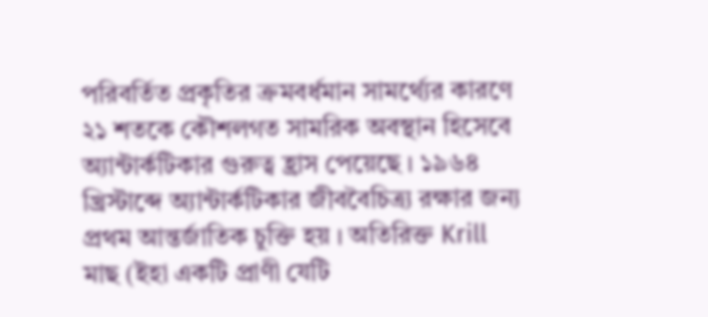পরিবর্তিত প্রকৃতির ক্রমবর্ধমান সামর্থ্যের কারণে ২১ শতকে কৌশলগত সামরিক অবস্থান হিসেবে অ্যান্টার্কটিকার গুরুত্ব হ্রাস পেয়েছে । ১৯৬৪ খ্রিস্টাব্দে অ্যান্টার্কটিকার জীববৈচিত্র্য রক্ষার জন্য প্রথম আন্তর্জাতিক চুক্তি হয় । অতিরিক্ত Krill মাছ (ইহা একটি প্রাণী যেটি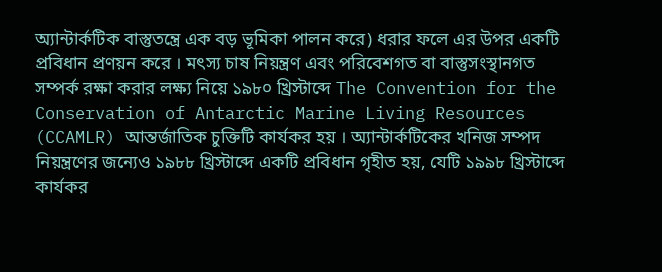অ্যান্টার্কটিক বাস্তুতন্ত্রে এক বড় ভূমিকা পালন করে) ধরার ফলে এর উপর একটি প্রবিধান প্রণয়ন করে । মৎস্য চাষ নিয়ন্ত্রণ এবং পরিবেশগত বা বাস্তুসংস্থানগত সম্পর্ক রক্ষা করার লক্ষ্য নিয়ে ১৯৮০ খ্রিস্টাব্দে The Convention for the Conservation of Antarctic Marine Living Resources (CCAMLR) আন্তর্জাতিক চুক্তিটি কার্যকর হয় । অ্যান্টার্কটিকের খনিজ সম্পদ নিয়ন্ত্রণের জন্যেও ১৯৮৮ খ্রিস্টাব্দে একটি প্রবিধান গৃহীত হয়, যেটি ১৯৯৮ খ্রিস্টাব্দে কার্যকর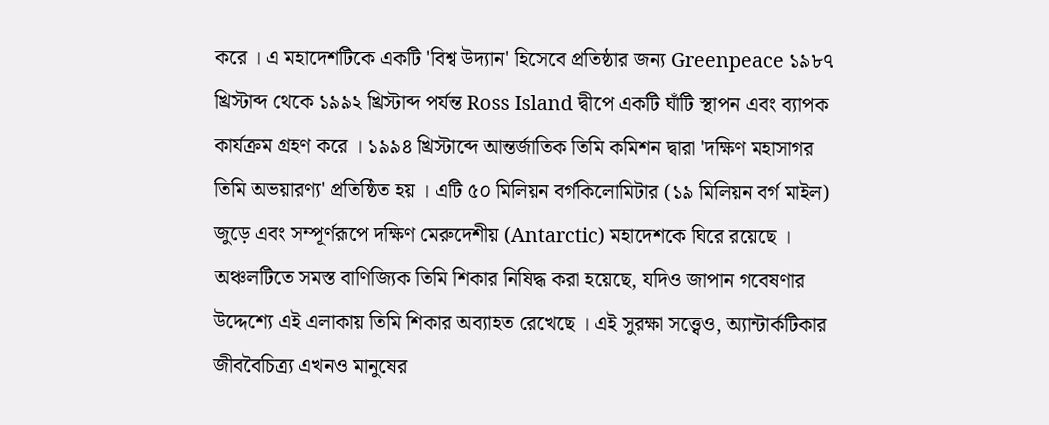করে । এ মহাদেশটিকে একটি 'বিশ্ব উদ্যান' হিসেবে প্রতিষ্ঠার জন্য Greenpeace ১৯৮৭ খ্রিস্টাব্দ থেকে ১৯৯২ খ্রিস্টাব্দ পর্যন্ত Ross Island দ্বীপে একটি ঘাঁটি স্থাপন এবং ব্যাপক কার্যক্রম গ্রহণ করে । ১৯৯৪ খ্রিস্টাব্দে আন্তর্জাতিক তিমি কমিশন দ্বারা 'দক্ষিণ মহাসাগর তিমি অভয়ারণ্য' প্রতিষ্ঠিত হয় । এটি ৫০ মিলিয়ন বর্গকিলোমিটার (১৯ মিলিয়ন বর্গ মাইল) জুড়ে এবং সম্পূর্ণরূপে দক্ষিণ মেরুদেশীয় (Antarctic) মহাদেশকে ঘিরে রয়েছে । অঞ্চলটিতে সমস্ত বাণিজ্যিক তিমি শিকার নিষিদ্ধ করা হয়েছে, যদিও জাপান গবেষণার উদ্দেশ্যে এই এলাকায় তিমি শিকার অব্যাহত রেখেছে । এই সুরক্ষা সত্ত্বেও, অ্যান্টার্কটিকার জীববৈচিত্র্য এখনও মানুষের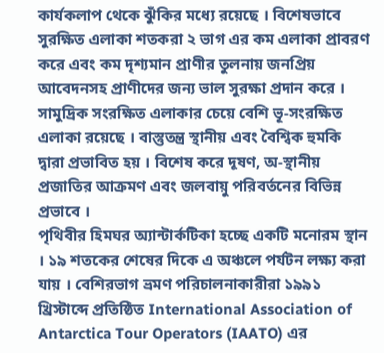কার্যকলাপ থেকে ঝুঁকির মধ্যে রয়েছে । বিশেষভাবে সুরক্ষিত এলাকা শতকরা ২ ভাগ এর কম এলাকা প্রাবরণ করে এবং কম দৃশ্যমান প্রাণীর তুলনায় জনপ্রিয় আবেদনসহ প্রাণীদের জন্য ভাল সুরক্ষা প্রদান করে । সামুদ্রিক সংরক্ষিত এলাকার চেয়ে বেশি ভূ-সংরক্ষিত এলাকা রয়েছে । বাস্তুতন্ত্র স্থানীয় এবং বৈশ্বিক হুমকি দ্বারা প্রভাবিত হয় । বিশেষ করে দূষণ, অ-স্থানীয় প্রজাতির আক্রমণ এবং জলবায়ু পরিবর্তনের বিভিন্ন প্রভাবে ।
পৃথিবীর হিমঘর অ্যান্টার্কটিকা হচ্ছে একটি মনোরম স্থান । ১৯ শতকের শেষের দিকে এ অঞ্চলে পর্যটন লক্ষ্য করা যায় । বেশিরভাগ ভ্রমণ পরিচালনাকারীরা ১৯৯১ খ্রিস্টাব্দে প্রতিষ্ঠিত International Association of Antarctica Tour Operators (IAATO) এর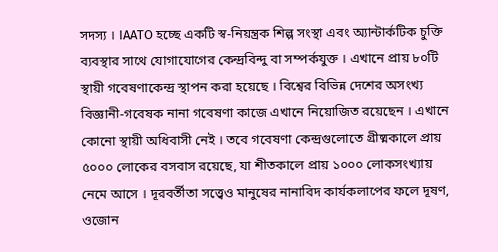সদস্য । IAATO হচ্ছে একটি স্ব-নিয়ন্ত্রক শিল্প সংস্থা এবং অ্যান্টার্কটিক চুক্তি ব্যবস্থার সাথে যোগাযোগের কেন্দ্রবিন্দু বা সম্পর্কযুক্ত । এখানে প্রায় ৮০টি স্থায়ী গবেষণাকেন্দ্র স্থাপন করা হয়েছে । বিশ্বের বিভিন্ন দেশের অসংখ্য বিজ্ঞানী-গবেষক নানা গবেষণা কাজে এখানে নিয়োজিত রয়েছেন । এখানে কোনো স্থায়ী অধিবাসী নেই । তবে গবেষণা কেন্দ্রগুলোতে গ্রীষ্মকালে প্রায় ৫০০০ লোকের বসবাস রয়েছে, যা শীতকালে প্রায় ১০০০ লোকসংখ্যায় নেমে আসে । দূরবর্তীতা সত্ত্বেও মানুষের নানাবিদ কার্যকলাপের ফলে দূষণ, ওজোন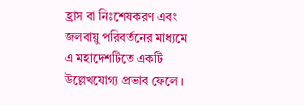হ্রাস বা নিঃশেষকরণ এবং জলবায়ু পরিবর্তনের মাধ্যমে এ মহাদেশটিতে একটি উল্লেখযোগ্য প্রভাব ফেলে ।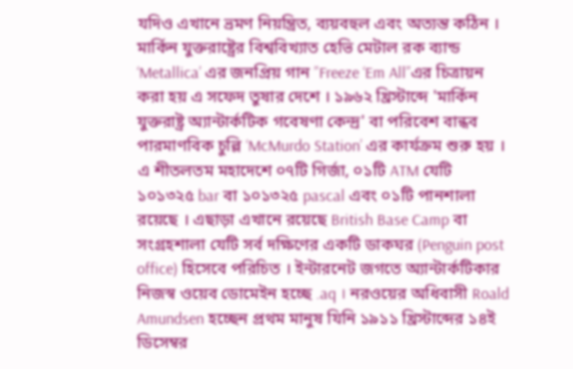যদিও এখানে ভ্রমণ নিয়ন্ত্রিত, ব্যয়বহুল এবং অত্যন্ত কঠিন । মার্কিন যুক্তরাষ্ট্রের বিশ্ববিখ্যাত হেভি মেটাল রক ব্যান্ড ‘Metallica’ এর জনপ্রিয় গান ”Freeze ‘Em All”এর চিত্রায়ন করা হয় এ সফেদ তুষার দেশে । ১৯৬২ খ্রিস্টাব্দে 'মার্কিন যুক্তরাষ্ট্র অ্যান্টার্কটিক গবেষণা কেন্দ্র' বা পরিবেশ বান্ধব পারমাণবিক চুল্লি ‘McMurdo Station’ এর কার্যক্রম শুরু হয় । এ শীতলতম মহাদেশে ০৭টি গির্জা, ০১টি ATM যেটি ১০১৩২৫ bar বা ১০১৩২৫ pascal এবং ০১টি পানশালা রয়েছে । এছাড়া এখানে রয়েছে British Base Camp বা সংগ্রহশালা যেটি সর্ব দক্ষিণের একটি ডাকঘর (Penguin post office) হিসেবে পরিচিত । ইন্টারনেট জগতে অ্যান্টার্কটিকার নিজস্ব ওয়েব ডোমেইন হচ্ছে .aq । নরওয়ের অধিবাসী Roald Amundsen হচ্ছেন প্রথম মানুষ যিনি ১৯১১ খ্রিস্টাব্দের ১৪ই ডিসেম্বর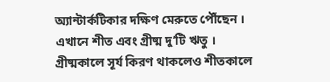অ্যান্টার্কটিকার দক্ষিণ মেরুতে পৌঁছেন । এখানে শীত এবং গ্রীষ্ম দু’টি ঋতু । গ্রীষ্মকালে সূর্য কিরণ থাকলেও শীতকালে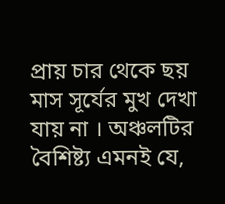প্রায় চার থেকে ছয় মাস সূর্যের মুখ দেখা যায় না । অঞ্চলটির বৈশিষ্ট্য এমনই যে,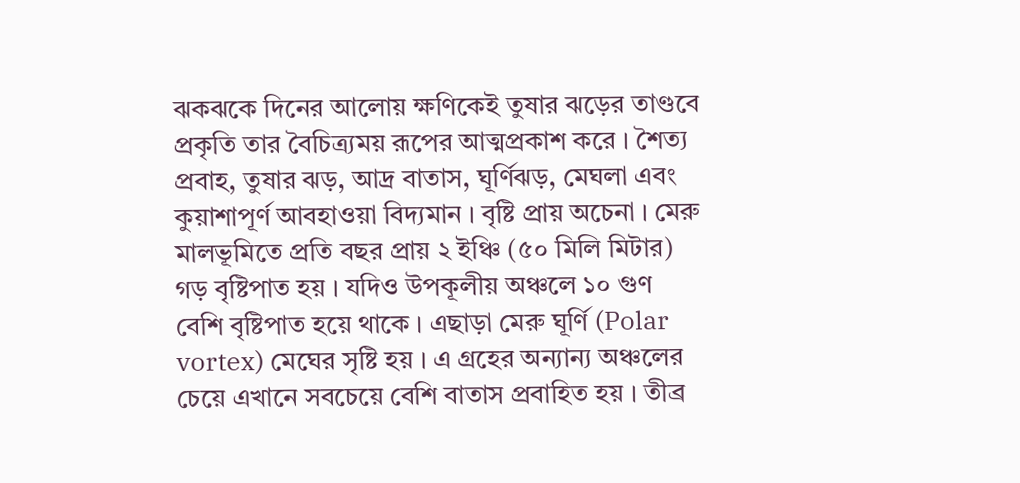ঝকঝকে দিনের আলোয় ক্ষণিকেই তুষার ঝড়ের তাণ্ডবে প্রকৃতি তার বৈচিত্র্যময় রূপের আত্মপ্রকাশ করে । শৈত্য প্রবাহ, তুষার ঝড়, আদ্র বাতাস, ঘূর্ণিঝড়, মেঘলা এবং কুয়াশাপূর্ণ আবহাওয়া বিদ্যমান । বৃষ্টি প্রায় অচেনা । মেরু মালভূমিতে প্রতি বছর প্রায় ২ ইঞ্চি (৫০ মিলি মিটার) গড় বৃষ্টিপাত হয় । যদিও উপকূলীয় অঞ্চলে ১০ গুণ বেশি বৃষ্টিপাত হয়ে থাকে । এছাড়া মেরু ঘূর্ণি (Polar vortex) মেঘের সৃষ্টি হয় । এ গ্রহের অন্যান্য অঞ্চলের চেয়ে এখানে সবচেয়ে বেশি বাতাস প্রবাহিত হয় । তীব্র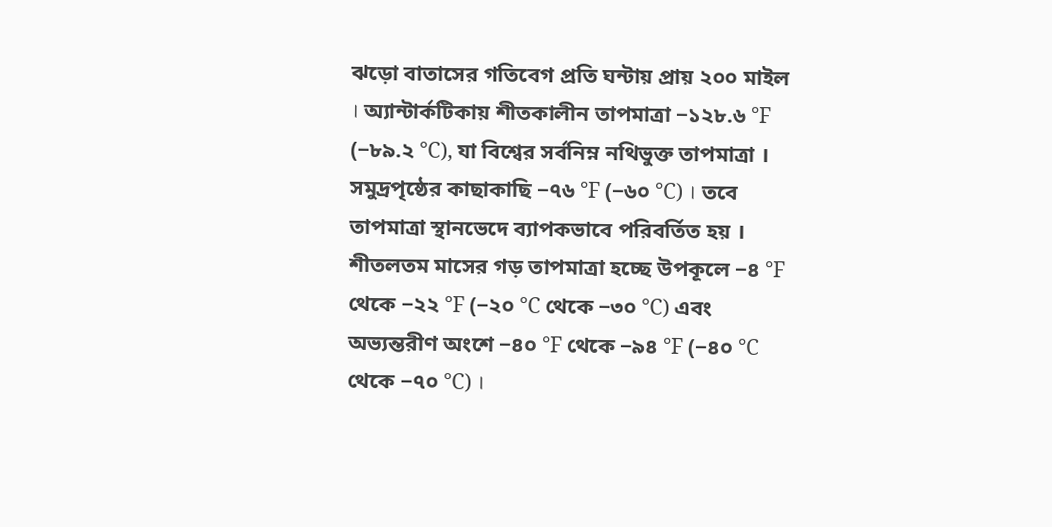ঝড়ো বাতাসের গতিবেগ প্রতি ঘন্টায় প্রায় ২০০ মাইল । অ্যান্টার্কটিকায় শীতকালীন তাপমাত্রা −১২৮.৬ °F (−৮৯.২ °C), যা বিশ্বের সর্বনিম্ন নথিভুক্ত তাপমাত্রা । সমুদ্রপৃষ্ঠের কাছাকাছি −৭৬ °F (−৬০ °C) । তবে তাপমাত্রা স্থানভেদে ব্যাপকভাবে পরিবর্তিত হয় । শীতলতম মাসের গড় তাপমাত্রা হচ্ছে উপকূলে −৪ °F থেকে −২২ °F (−২০ °C থেকে −৩০ °C) এবং অভ্যন্তরীণ অংশে −৪০ °F থেকে −৯৪ °F (−৪০ °C থেকে −৭০ °C) ।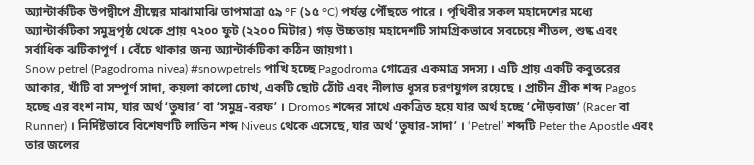অ্যান্টার্কটিক উপদ্বীপে গ্রীষ্মের মাঝামাঝি তাপমাত্রা ৫৯ °F (১৫ °C) পর্যন্ত পৌঁছতে পারে । পৃথিবীর সকল মহাদেশের মধ্যে অ্যান্টার্কটিকা সমুদ্রপৃষ্ঠ থেকে প্রায় ৭২০০ ফুট (২২০০ মিটার) গড় উচ্চতায় মহাদেশটি সামগ্রিকভাবে সবচেয়ে শীতল, শুষ্ক এবং সর্বাধিক ঝটিকাপূর্ণ । বেঁচে থাকার জন্য অ্যান্টার্কটিকা কঠিন জায়গা ৷
Snow petrel (Pagodroma nivea) #snowpetrels পাখি হচ্ছে Pagodroma গোত্রের একমাত্র সদস্য । এটি প্রায় একটি কবুতরের আকার, খাঁটি বা সম্পূর্ণ সাদা, কয়লা কালো চোখ, একটি ছোট ঠোঁট এবং নীলাভ ধূসর চরণযুগল রয়েছে । প্রাচীন গ্রীক শব্দ Pagos হচ্ছে এর বংশ নাম, যার অর্থ ‘তুষার’ বা ‘সমুদ্র-বরফ’ । Dromos শব্দের সাথে একত্রিত হয়ে যার অর্থ হচ্ছে ‘দৌড়বাজ’ (Racer বা Runner) । নির্দিষ্টভাবে বিশেষণটি লাতিন শব্দ Niveus থেকে এসেছে, যার অর্থ ‘তুষার-সাদা’ । ‘Petrel’ শব্দটি Peter the Apostle এবং তার জলের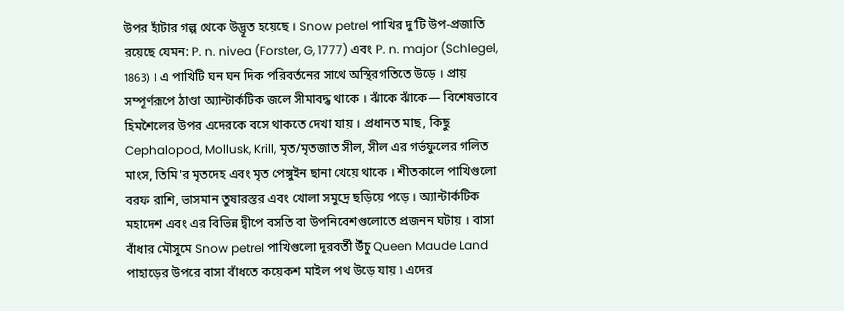উপর হাঁটার গল্প থেকে উদ্ভূত হয়েছে । Snow petrel পাখির দু’টি উপ-প্রজাতি রয়েছে যেমন: P. n. nivea (Forster, G, 1777) এবং P. n. major (Schlegel, 1863) । এ পাখিটি ঘন ঘন দিক পরিবর্তনের সাথে অস্থিরগতিতে উড়ে । প্রায় সম্পূর্ণরূপে ঠাণ্ডা অ্যান্টার্কটিক জলে সীমাবদ্ধ থাকে । ঝাঁকে ঝাঁকে— বিশেষভাবে হিমশৈলের উপর এদেরকে বসে থাকতে দেখা যায় । প্রধানত মাছ, কিছু Cephalopod, Mollusk, Krill, মৃত/মৃতজাত সীল, সীল এর গর্ভফুলের গলিত মাংস, তিমি'র মৃতদেহ এবং মৃত পেঙ্গুইন ছানা খেয়ে থাকে । শীতকালে পাখিগুলো বরফ রাশি, ভাসমান তুষারস্তর এবং খোলা সমুদ্রে ছড়িয়ে পড়ে । অ্যান্টার্কটিক মহাদেশ এবং এর বিভিন্ন দ্বীপে বসতি বা উপনিবেশগুলোতে প্রজনন ঘটায় । বাসা বাঁধার মৌসুমে Snow petrel পাখিগুলো দূরবর্তী উঁচু Queen Maude Land পাহাড়ের উপরে বাসা বাঁধতে কয়েকশ মাইল পথ উড়ে যায় ৷ এদের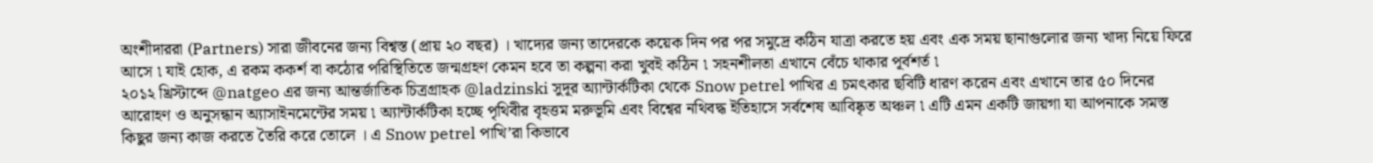অংশীদাররা (Partners) সারা জীবনের জন্য বিশ্বস্ত (প্রায় ২০ বছর) । খাদ্যের জন্য তাদেরকে কয়েক দিন পর পর সমুদ্রে কঠিন যাত্রা করতে হয় এবং এক সময় ছানাগুলোর জন্য খাদ্য নিয়ে ফিরে আসে ৷ যাই হোক, এ রকম ককর্শ বা কঠোর পরিস্থিতিতে জন্মগ্রহণ কেমন হবে তা কল্পনা করা খুবই কঠিন ৷ সহনশীলতা এখানে বেঁচে থাকার পূর্বশর্ত ৷
২০১২ খ্রিস্টাব্দে @natgeo এর জন্য আন্তর্জাতিক চিত্রগ্রাহক @ladzinski সুদূর অ্যান্টার্কটিকা থেকে Snow petrel পাখির এ চমৎকার ছবিটি ধারণ করেন এবং এখানে তার ৫০ দিনের আরোহণ ও অনুসন্ধান অ্যাসাইনমেন্টের সময় ৷ অ্যান্টার্কটিকা হচ্ছে পৃথিবীর বৃহত্তম মরুভূমি এবং বিশ্বের নথিবদ্ধ ইতিহাসে সর্বশেষ আবিষ্কৃত অঞ্চল ৷ এটি এমন একটি জায়গা যা আপনাকে সমস্ত কিছুর জন্য কাজ করতে তৈরি করে তোলে । এ Snow petrel পাখি’রা কিভাবে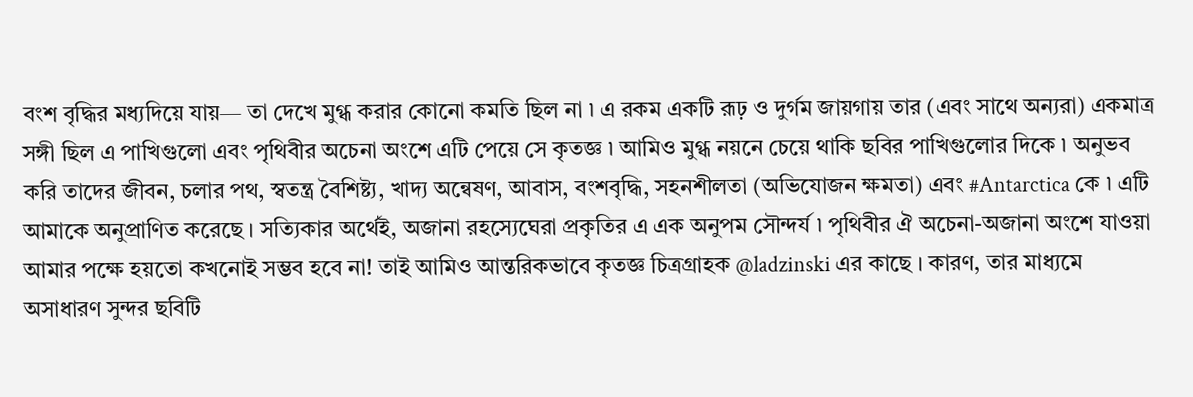বংশ বৃদ্ধির মধ্যদিয়ে যায়— তা দেখে মুগ্ধ করার কোনো কমতি ছিল না ৷ এ রকম একটি রূঢ় ও দুর্গম জায়গায় তার (এবং সাথে অন্যরা) একমাত্র সঙ্গী ছিল এ পাখিগুলো এবং পৃথিবীর অচেনা অংশে এটি পেয়ে সে কৃতজ্ঞ ৷ আমিও মুগ্ধ নয়নে চেয়ে থাকি ছবির পাখিগুলোর দিকে ৷ অনুভব করি তাদের জীবন, চলার পথ, স্বতন্ত্র বৈশিষ্ট্য, খাদ্য অন্বেষণ, আবাস, বংশবৃদ্ধি, সহনশীলতা (অভিযোজন ক্ষমতা) এবং #Antarctica কে ৷ এটি আমাকে অনুপ্রাণিত করেছে । সত্যিকার অর্থেই, অজানা রহস্যেঘেরা প্রকৃতির এ এক অনুপম সৌন্দর্য ৷ পৃথিবীর ঐ অচেনা-অজানা অংশে যাওয়া আমার পক্ষে হয়তো কখনোই সম্ভব হবে না! তাই আমিও আন্তরিকভাবে কৃতজ্ঞ চিত্রগ্রাহক @ladzinski এর কাছে । কারণ, তার মাধ্যমে অসাধারণ সুন্দর ছবিটি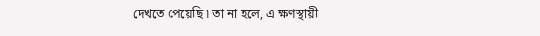দেখতে পেয়েছি ৷ তা না হলে, এ ক্ষণস্থায়ী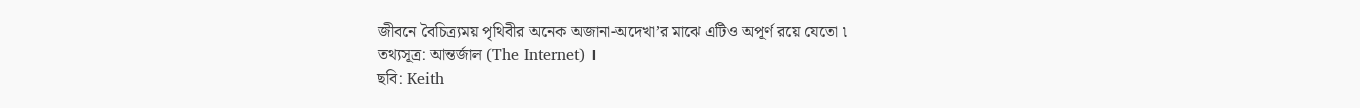জীবনে বৈচিত্র্যময় পৃথিবীর অনেক অজানা-অদেখা’র মাঝে এটিও অপূর্ণ রয়ে যেতো ৷
তথ্যসূত্র: আন্তর্জাল (The Internet) ।
ছবি: Keith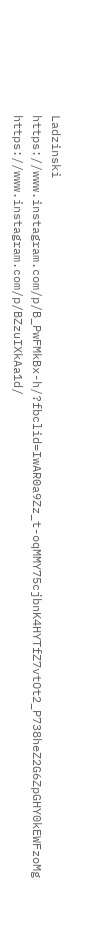Ladzinski
https://www.instagram.com/p/B_PwFMkBx-h/?fbclid=IwAR0a9Zz_t-oqMMY75cjbnK4HYTfZ7vtOt2_P738heZ2G6ZpGHY0kEWFzoMg https://www.instagram.com/p/BZzuIXkAa1d/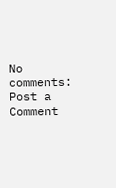No comments:
Post a Comment